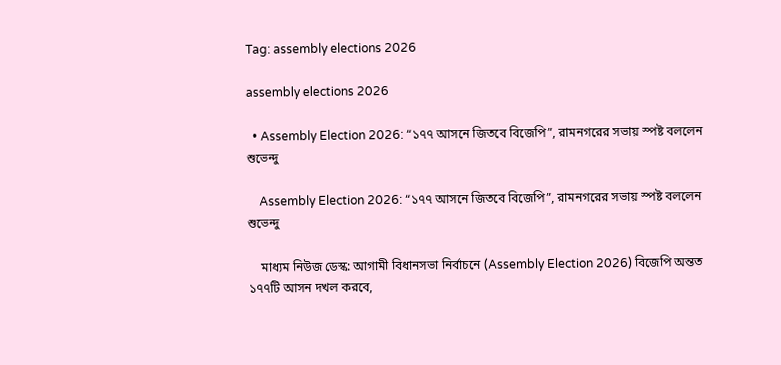Tag: assembly elections 2026

assembly elections 2026

  • Assembly Election 2026: “১৭৭ আসনে জিতবে বিজেপি”, রামনগরের সভায় স্পষ্ট বললেন শুভেন্দু

    Assembly Election 2026: “১৭৭ আসনে জিতবে বিজেপি”, রামনগরের সভায় স্পষ্ট বললেন শুভেন্দু

    মাধ্যম নিউজ ডেস্ক: আগামী বিধানসভা নির্বাচনে (Assembly Election 2026) বিজেপি অন্তত ১৭৭টি আসন দখল করবে,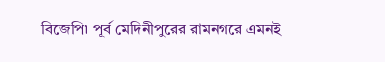বিজেপি৷ পূর্ব মেদিনীপুরের রামনগরে এমনই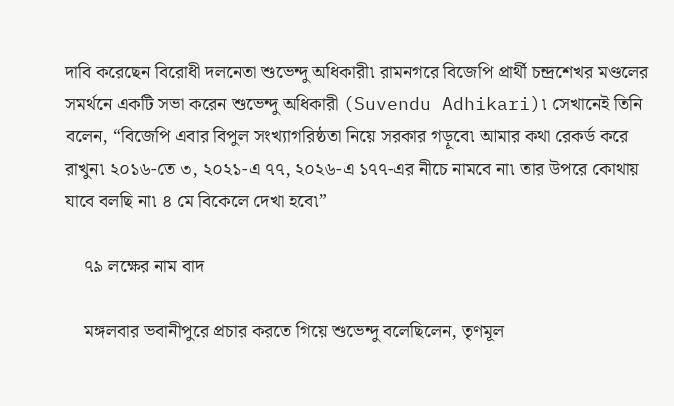দাবি করেছেন বিরোধী দলনেতা শুভেন্দু অধিকারী৷ রামনগরে বিজেপি প্রার্থী চন্দ্রশেখর মণ্ডলের সমর্থনে একটি সভা করেন শুভেন্দু অধিকারী (Suvendu Adhikari)৷ সেখানেই তিনি বলেন, “বিজেপি এবার বিপুল সংখ্যাগরিষ্ঠতা নিয়ে সরকার গড়ূবে৷ আমার কথা রেকর্ড করে রাখুন৷ ২০১৬-তে ৩, ২০২১-এ ৭৭, ২০২৬-এ ১৭৭-এর নীচে নামবে না৷ তার উপরে কোথায় যাবে বলছি না৷ ৪ মে বিকেলে দেখা হবে৷”

    ৭৯ লক্ষের নাম বাদ

    মঙ্গলবার ভবানীপুরে প্রচার করতে গিয়ে শুভেন্দু বলেছিলেন, তৃণমূল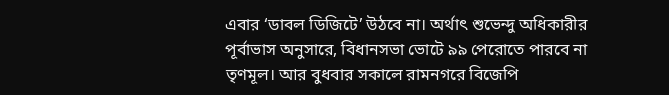এবার ‘ডাবল ডিজিটে’ উঠবে না। অর্থাৎ শুভেন্দু অধিকারীর পূর্বাভাস অনুসারে, বিধানসভা ভোটে ৯৯ পেরোতে পারবে না তৃণমূল। আর বুধবার সকালে রামনগরে বিজেপি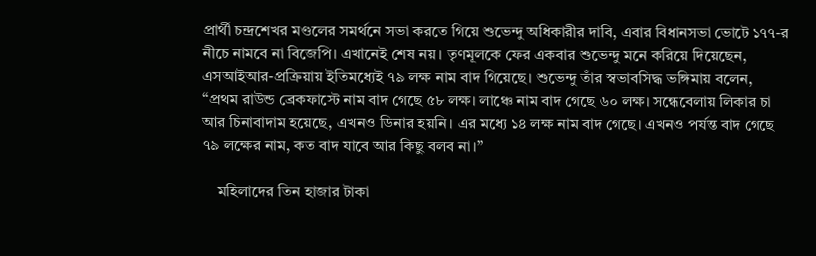প্রার্থী চন্দ্রশেখর মণ্ডলের সমর্থনে সভা করতে গিয়ে শুভেন্দু অধিকারীর দাবি, এবার বিধানসভা ভোটে ১৭৭-র নীচে নামবে না বিজেপি। এখানেই শেষ নয়। তৃণমূলকে ফের একবার শুভেন্দু মনে করিয়ে দিয়েছেন, এসআইআর-প্রক্রিয়ায় ইতিমধ্যেই ৭৯ লক্ষ নাম বাদ গিয়েছে। শুভেন্দু তাঁর স্বভাবসিদ্ধ ভঙ্গিমায় বলেন, “প্রথম রাউন্ড ব্রেকফাস্টে নাম বাদ গেছে ৫৮ লক্ষ। লাঞ্চে নাম বাদ গেছে ৬০ লক্ষ। সন্ধেবেলায় লিকার চা আর চিনাবাদাম হয়েছে, এখনও ডিনার হয়নি। এর মধ্যে ১৪ লক্ষ নাম বাদ গেছে। এখনও পর্যন্ত বাদ গেছে ৭৯ লক্ষের নাম, কত বাদ যাবে আর কিছু বলব না।”

    মহিলাদের তিন হাজার টাকা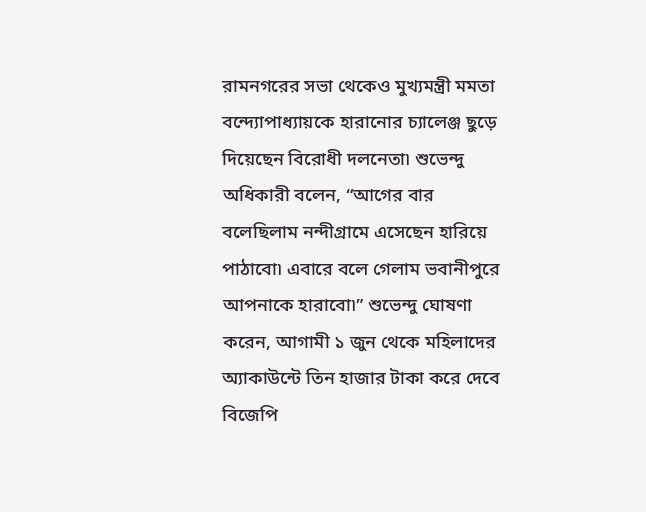রামনগরের সভা থেকেও মুখ্যমন্ত্রী মমতা বন্দ্যোপাধ্যায়কে হারানোর চ্যালেঞ্জ ছুড়ে দিয়েছেন বিরোধী দলনেতা৷ শুভেন্দু অধিকারী বলেন, “আগের বার বলেছিলাম নন্দীগ্রামে এসেছেন হারিয়ে পাঠাবো৷ এবারে বলে গেলাম ভবানীপুরে আপনাকে হারাবো৷” শুভেন্দু ঘোষণা করেন, আগামী ১ জুন থেকে মহিলাদের অ্যাকাউন্টে তিন হাজার টাকা করে দেবে বিজেপি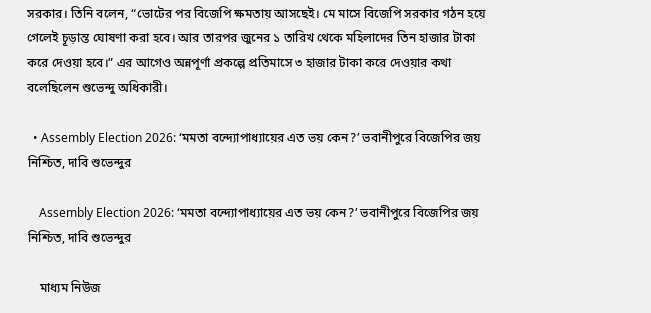সরকার। তিনি বলেন, “ভোটের পর বিজেপি ক্ষমতায় আসছেই। মে মাসে বিজেপি সরকার গঠন হয়ে গেলেই চূড়ান্ত ঘোষণা করা হবে। আর তারপর জুনের ১ তারিখ থেকে মহিলাদের তিন হাজার টাকা করে দেওয়া হবে।” এর আগেও অন্নপূর্ণা প্রকল্পে প্রতিমাসে ৩ হাজার টাকা করে দেওয়ার কথা বলেছিলেন শুভেন্দু অধিকারী।

  • Assembly Election 2026: ‘মমতা বন্দ্যোপাধ্যায়ের এত ভয় কেন?’ ভবানীপুরে বিজেপির জয় নিশ্চিত, দাবি শুভেন্দুর

    Assembly Election 2026: ‘মমতা বন্দ্যোপাধ্যায়ের এত ভয় কেন?’ ভবানীপুরে বিজেপির জয় নিশ্চিত, দাবি শুভেন্দুর

    মাধ্যম নিউজ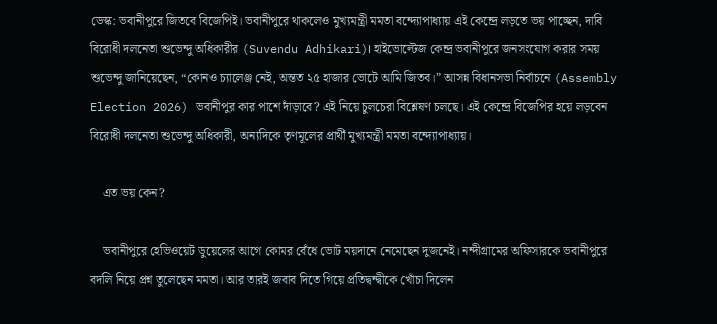ডেস্ক: ভবানীপুরে জিতবে বিজেপিই। ভবানীপুরে থাকলেও মুখ্যমন্ত্রী মমতা বন্দ্যোপাধ্যায় এই কেন্দ্রে লড়তে ভয় পাচ্ছেন, দাবি বিরোধী দলনেতা শুভেন্দু অধিকারীর (Suvendu Adhikari)। হাইভোল্টেজ কেন্দ্র ভবানীপুরে জনসংযোগ করার সময় শুভেন্দু জানিয়েছেন, “কোনও চ্যালেঞ্জ নেই, অন্তত ২৫ হাজার ভোটে আমি জিতব।” আসন্ন বিধানসভা নির্বাচনে (Assembly Election 2026) ভবানীপুর কার পাশে দাঁড়াবে? এই নিয়ে চুলচেরা বিশ্লেষণ চলছে। এই কেন্দ্রে বিজেপির হয়ে লড়বেন বিরোধী দলনেতা শুভেন্দু অধিকারী, অন্যদিকে তৃণমূলের প্রার্থী মুখ্যমন্ত্রী মমতা বন্দ্যোপাধ্যায়।

    এত ভয় কেন?

    ভবানীপুরে হেভিওয়েট ডুয়েলের আগে কোমর বেঁধে ভোট ময়দানে নেমেছেন দুজনেই। নন্দীগ্রামের অফিসারকে ভবানীপুরে বদলি নিয়ে প্রশ্ন তুলেছেন মমতা। আর তারই জবাব দিতে গিয়ে প্রতিদ্বন্দ্বীকে খোঁচা দিলেন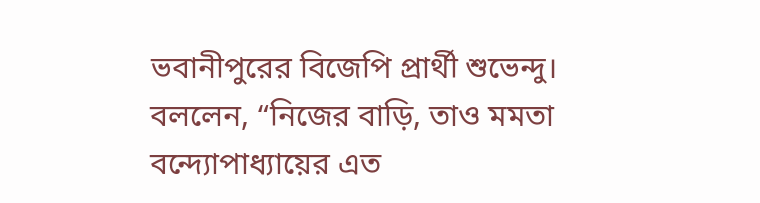ভবানীপুরের বিজেপি প্রার্থী শুভেন্দু। বললেন, “নিজের বাড়ি, তাও মমতা বন্দ্যোপাধ্যায়ের এত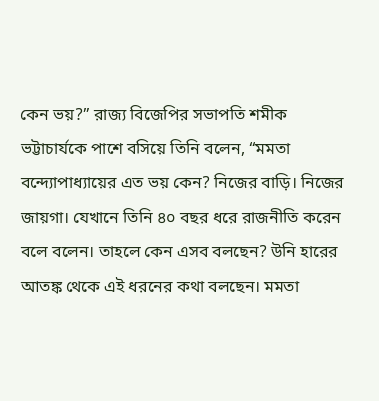কেন ভয়?” রাজ্য বিজেপির সভাপতি শমীক ভট্টাচার্যকে পাশে বসিয়ে তিনি বলেন, “মমতা বন্দ্যোপাধ্যায়ের এত ভয় কেন? নিজের বাড়ি। নিজের জায়গা। যেখানে তিনি ৪০ বছর ধরে রাজনীতি করেন বলে বলেন। তাহলে কেন এসব বলছেন? উনি হারের আতঙ্ক থেকে এই ধরনের কথা বলছেন। মমতা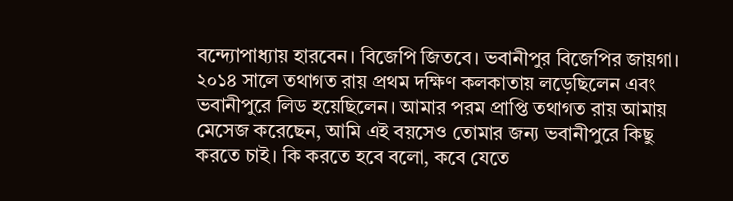বন্দ্যোপাধ্যায় হারবেন। বিজেপি জিতবে। ভবানীপুর বিজেপির জায়গা। ২০১৪ সালে তথাগত রায় প্রথম দক্ষিণ কলকাতায় লড়েছিলেন এবং ভবানীপুরে লিড হয়েছিলেন। আমার পরম প্রাপ্তি তথাগত রায় আমায় মেসেজ করেছেন, আমি এই বয়সেও তোমার জন্য ভবানীপুরে কিছু করতে চাই। কি করতে হবে বলো, কবে যেতে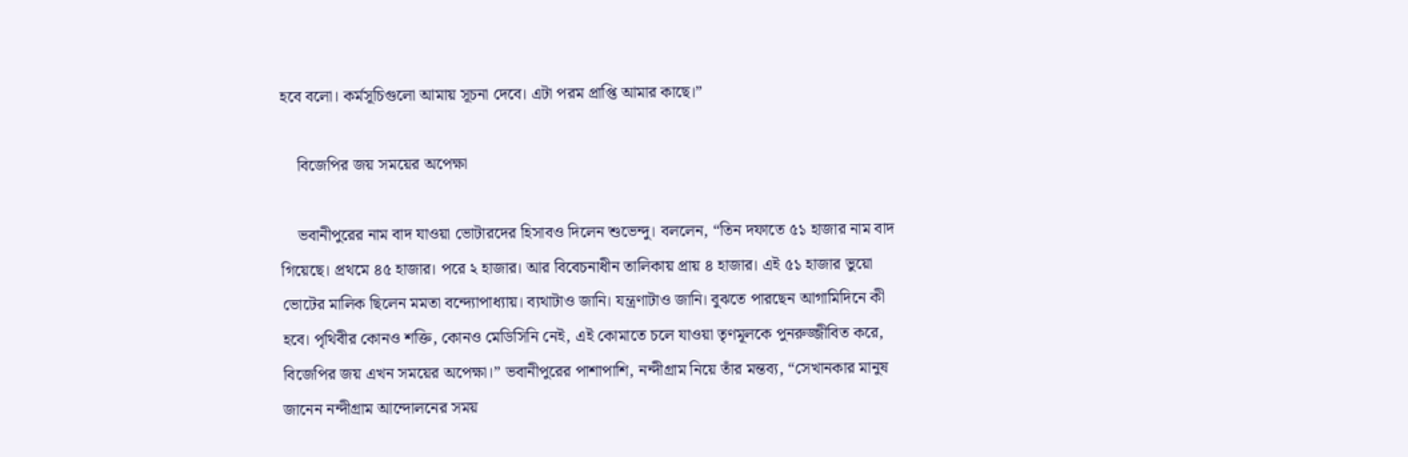হবে বলো। কর্মসূচিগুলো আমায় সূচনা দেবে। এটা পরম প্রাপ্তি আমার কাছে।”

    বিজেপির জয় সময়ের অপেক্ষা

    ভবানীপুরের নাম বাদ যাওয়া ভোটারদের হিসাবও দিলেন শুভেন্দু। বললেন, “তিন দফাতে ৫১ হাজার নাম বাদ গিয়েছে। প্রথমে ৪৫ হাজার। পরে ২ হাজার। আর বিবেচনাধীন তালিকায় প্রায় ৪ হাজার। এই ৫১ হাজার ভুয়ো ভোটের মালিক ছিলেন মমতা বন্দ্যোপাধ্যায়। ব্যথাটাও জানি। যন্ত্রণাটাও জানি। বুঝতে পারছেন আগামিদিনে কী হবে। পৃথিবীর কোনও শক্তি, কোনও মেডিসিনি নেই, এই কোমাতে চলে যাওয়া তৃণমূলকে পুনরুজ্জীবিত করে, বিজেপির জয় এখন সময়ের অপেক্ষা।” ভবানীপুরের পাশাপাশি, নন্দীগ্রাম নিয়ে তাঁর মন্তব্য, “সেখানকার মানুষ জানেন নন্দীগ্রাম আন্দোলনের সময়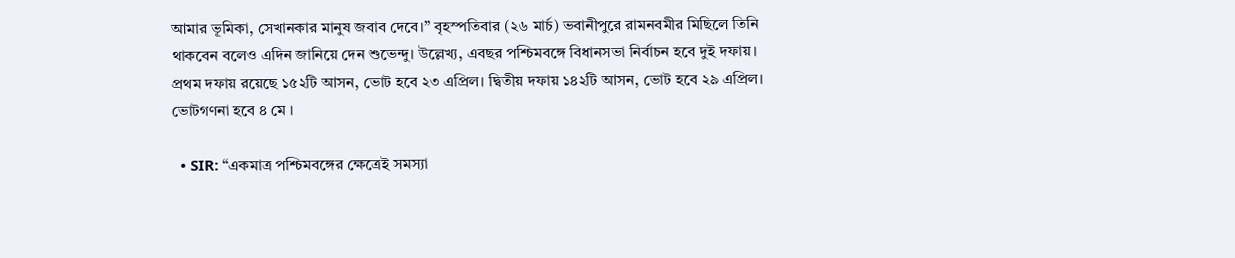আমার ভূমিকা, সেখানকার মানুষ জবাব দেবে।” বৃহস্পতিবার (২৬ মার্চ) ভবানীপুরে রামনবমীর মিছিলে তিনি থাকবেন বলেও এদিন জানিয়ে দেন শুভেন্দু। উল্লেখ্য, এবছর পশ্চিমবঙ্গে বিধানসভা নির্বাচন হবে দুই দফায়। প্রথম দফায় রয়েছে ১৫২টি আসন, ভোট হবে ২৩ এপ্রিল। দ্বিতীয় দফায় ১৪২টি আসন, ভোট হবে ২৯ এপ্রিল। ভোটগণনা হবে ৪ মে ।

  • SIR: “একমাত্র পশ্চিমবঙ্গের ক্ষেত্রেই সমস্যা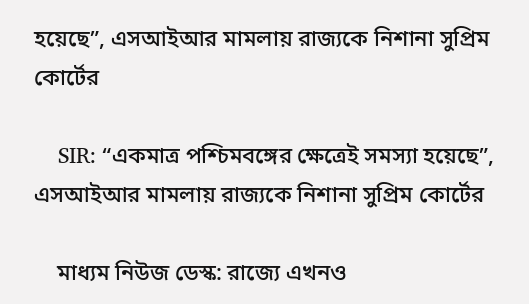হয়েছে”, এসআইআর মামলায় রাজ্যকে নিশানা সুপ্রিম কোর্টের

    SIR: “একমাত্র পশ্চিমবঙ্গের ক্ষেত্রেই সমস্যা হয়েছে”, এসআইআর মামলায় রাজ্যকে নিশানা সুপ্রিম কোর্টের

    মাধ্যম নিউজ ডেস্ক: রাজ্যে এখনও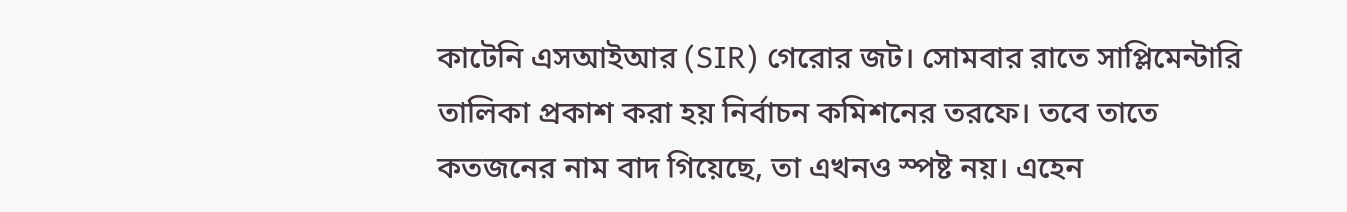কাটেনি এসআইআর (SIR) গেরোর জট। সোমবার রাতে সাপ্লিমেন্টারি তালিকা প্রকাশ করা হয় নির্বাচন কমিশনের তরফে। তবে তাতে কতজনের নাম বাদ গিয়েছে, তা এখনও স্পষ্ট নয়। এহেন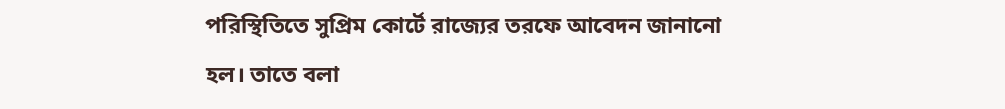পরিস্থিতিতে সুপ্রিম কোর্টে রাজ্যের তরফে আবেদন জানানো হল। তাতে বলা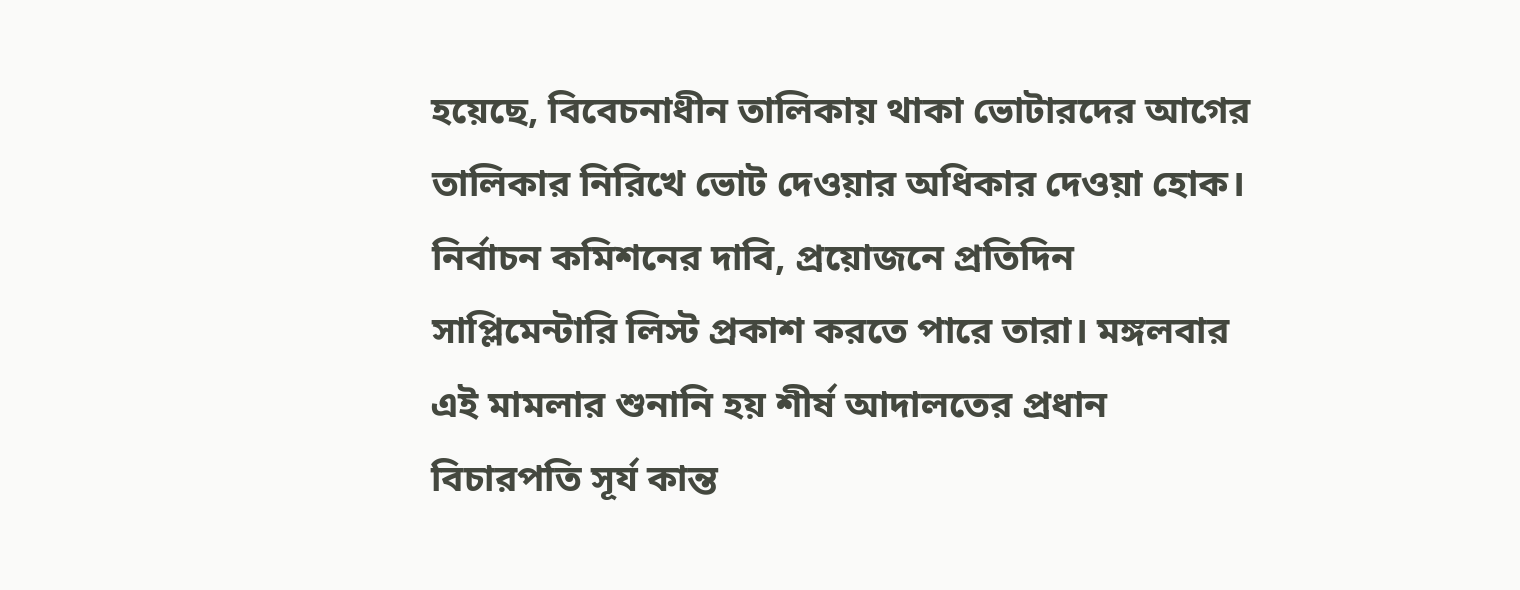হয়েছে, বিবেচনাধীন তালিকায় থাকা ভোটারদের আগের তালিকার নিরিখে ভোট দেওয়ার অধিকার দেওয়া হোক। নির্বাচন কমিশনের দাবি, প্রয়োজনে প্রতিদিন সাপ্লিমেন্টারি লিস্ট প্রকাশ করতে পারে তারা। মঙ্গলবার এই মামলার শুনানি হয় শীর্ষ আদালতের প্রধান বিচারপতি সূর্য কান্ত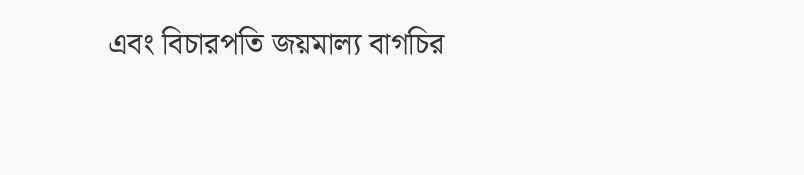এবং বিচারপতি জয়মাল্য বাগচির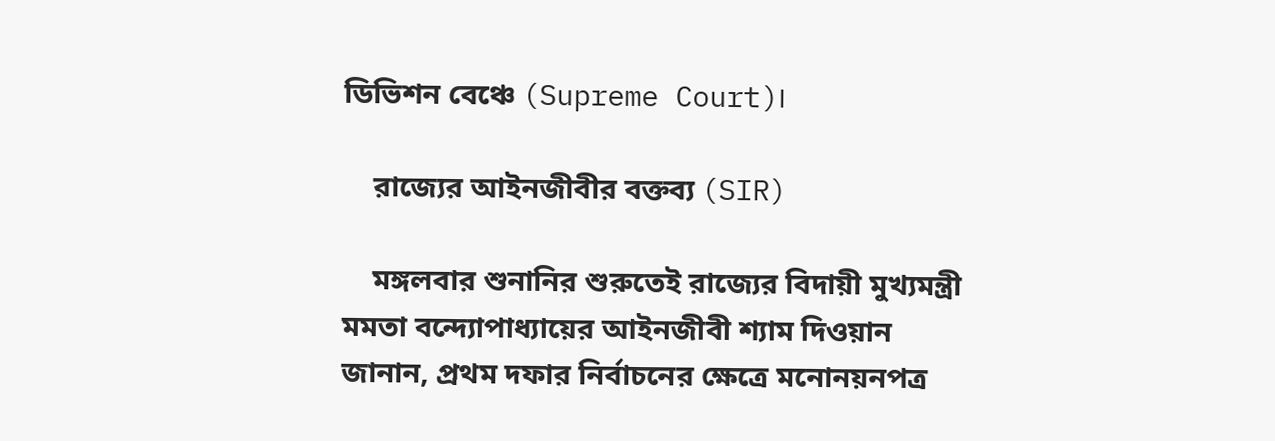ডিভিশন বেঞ্চে (Supreme Court)।

    রাজ্যের আইনজীবীর বক্তব্য (SIR)

    মঙ্গলবার শুনানির শুরুতেই রাজ্যের বিদায়ী মুখ্যমন্ত্রী মমতা বন্দ্যোপাধ্যায়ের আইনজীবী শ্যাম দিওয়ান জানান, প্রথম দফার নির্বাচনের ক্ষেত্রে মনোনয়নপত্র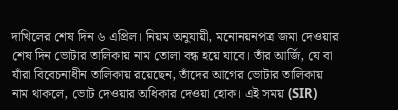দাখিলের শেষ দিন ৬ এপ্রিল। নিয়ম অনুযায়ী, মনোনয়নপত্র জমা দেওয়ার শেষ দিন ভোটার তালিকায় নাম তোলা বন্ধ হয়ে যাবে। তাঁর আর্জি, যে বা যাঁরা বিবেচনাধীন তালিকায় রয়েছেন, তাঁদের আগের ভোটার তালিকায় নাম থাকলে, ভোট দেওয়ার অধিকার দেওয়া হোক। এই সময় (SIR)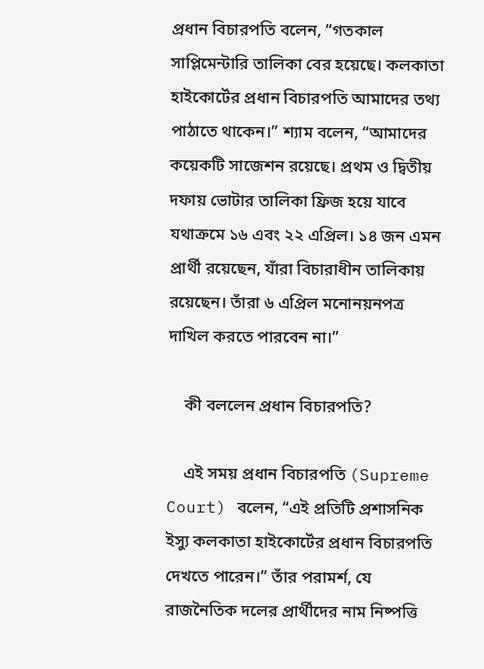প্রধান বিচারপতি বলেন, “গতকাল সাপ্লিমেন্টারি তালিকা বের হয়েছে। কলকাতা হাইকোর্টের প্রধান বিচারপতি আমাদের তথ্য পাঠাতে থাকেন।” শ্যাম বলেন, “আমাদের কয়েকটি সাজেশন রয়েছে। প্রথম ও দ্বিতীয় দফায় ভোটার তালিকা ফ্রিজ হয়ে যাবে যথাক্রমে ১৬ এবং ২২ এপ্রিল। ১৪ জন এমন প্রার্থী রয়েছেন, যাঁরা বিচারাধীন তালিকায় রয়েছেন। তাঁরা ৬ এপ্রিল মনোনয়নপত্র দাখিল করতে পারবেন না।”

    কী বললেন প্রধান বিচারপতি?

    এই সময় প্রধান বিচারপতি (Supreme Court) বলেন, “এই প্রতিটি প্রশাসনিক ইস্যু কলকাতা হাইকোর্টের প্রধান বিচারপতি দেখতে পারেন।” তাঁর পরামর্শ, যে রাজনৈতিক দলের প্রার্থীদের নাম নিষ্পত্তি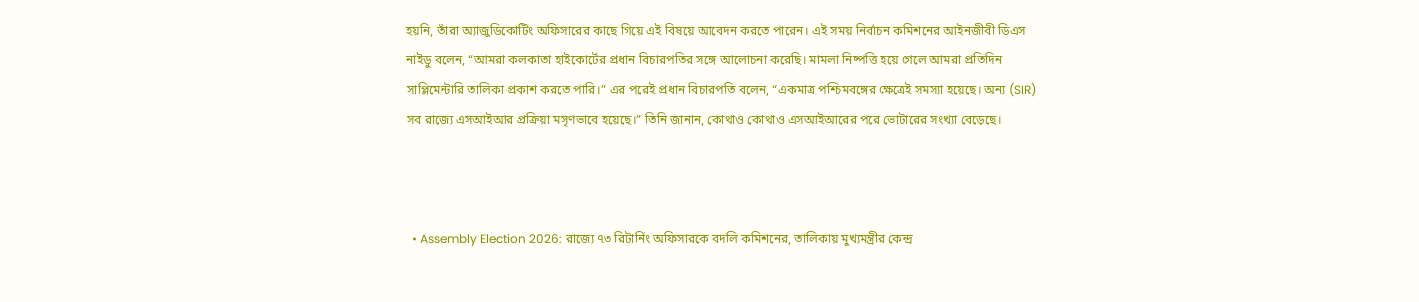হয়নি, তাঁরা অ্যাজুডিকোটিং অফিসারের কাছে গিয়ে এই বিষয়ে আবেদন করতে পারেন। এই সময় নির্বাচন কমিশনের আইনজীবী ডিএস নাইডু বলেন, “আমরা কলকাতা হাইকোর্টের প্রধান বিচারপতির সঙ্গে আলোচনা করেছি। মামলা নিষ্পত্তি হয়ে গেলে আমরা প্রতিদিন সাপ্লিমেন্টারি তালিকা প্রকাশ করতে পারি।” এর পরেই প্রধান বিচারপতি বলেন, “একমাত্র পশ্চিমবঙ্গের ক্ষেত্রেই সমস্যা হয়েছে। অন্য (SIR) সব রাজ্যে এসআইআর প্রক্রিয়া মসৃণভাবে হয়েছে।” তিনি জানান, কোথাও কোথাও এসআইআরের পরে ভোটারের সংখ্যা বেড়েছে।



  • Assembly Election 2026: রাজ্যে ৭৩ রিটার্নিং অফিসারকে বদলি কমিশনের, তালিকায় মুখ্যমন্ত্রীর কেন্দ্র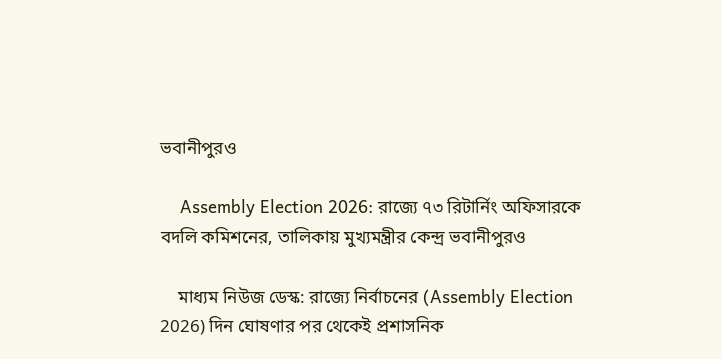ভবানীপুরও

    Assembly Election 2026: রাজ্যে ৭৩ রিটার্নিং অফিসারকে বদলি কমিশনের, তালিকায় মুখ্যমন্ত্রীর কেন্দ্র ভবানীপুরও

    মাধ্যম নিউজ ডেস্ক: রাজ্যে নির্বাচনের (Assembly Election 2026) দিন ঘোষণার পর থেকেই প্রশাসনিক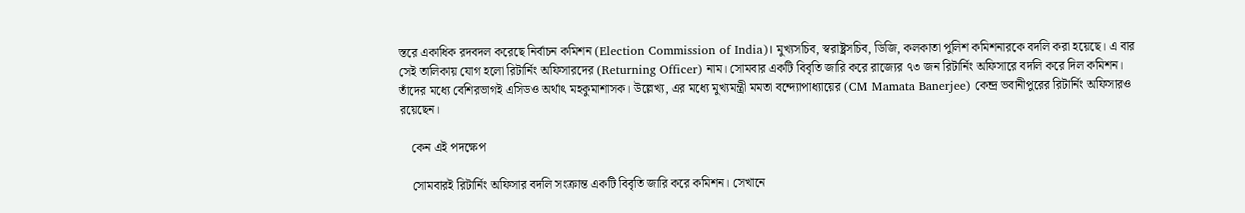স্তরে একাধিক রদবদল করেছে নির্বাচন কমিশন (Election Commission of India)। মুখ্যসচিব, স্বরাষ্ট্রসচিব, ডিজি, কলকাতা পুলিশ কমিশনারকে বদলি করা হয়েছে। এ বার সেই তালিকায় যোগ হলো রিটার্নিং অফিসারদের (Returning Officer) নাম। সোমবার একটি বিবৃতি জারি করে রাজ্যের ৭৩ জন রিটার্নিং অফিসারে বদলি করে দিল কমিশন। তাঁদের মধ্যে বেশিরভাগই এসিডও অর্থাৎ মহকুমাশাসক। উল্লেখ্য, এর মধ্যে মুখ্যমন্ত্রী মমতা বন্দ্যোপাধ্যায়ের (CM Mamata Banerjee) কেন্দ্র ভবানীপুরের রিটার্নিং অফিসারও রয়েছেন।

    কেন এই পদক্ষেপ

    সোমবারই রিটার্নিং অফিসার বদলি সংক্রান্ত একটি বিবৃতি জারি করে কমিশন। সেখানে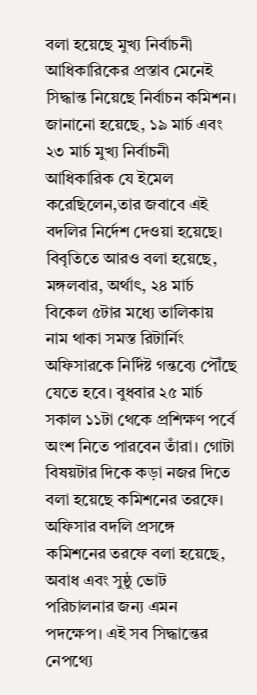বলা হয়েছে মুখ্য নির্বাচনী আধিকারিকের প্রস্তাব মেনেই সিদ্ধান্ত নিয়েছে নির্বাচন কমিশন। জানানো হয়েছে, ১৯ মার্চ এবং ২৩ মার্চ মুখ্য নির্বাচনী আধিকারিক যে ইমেল করেছিলেন,তার জবাবে এই বদলির নির্দেশ দেওয়া হয়েছে। বিবৃতিতে আরও বলা হয়েছে, মঙ্গলবার, অর্থাৎ, ২৪ মার্চ বিকেল ৫টার মধ্যে তালিকায় নাম থাকা সমস্ত রিটার্নিং অফিসারকে নির্দিষ্ট গন্তব্যে পৌঁছে যেতে হবে। বুধবার ২৫ মার্চ সকাল ১১টা থেকে প্রশিক্ষণ পর্বে অংশ নিতে পারবেন তাঁরা। গোটা বিষয়টার দিকে কড়া নজর দিতে বলা হয়েছে কমিশনের তরফে। অফিসার বদলি প্রসঙ্গে কমিশনের তরফে বলা হয়েছে, অবাধ এবং সুষ্ঠু ভোট পরিচালনার জন্য এমন পদক্ষেপ। এই সব সিদ্ধান্তের নেপথ্যে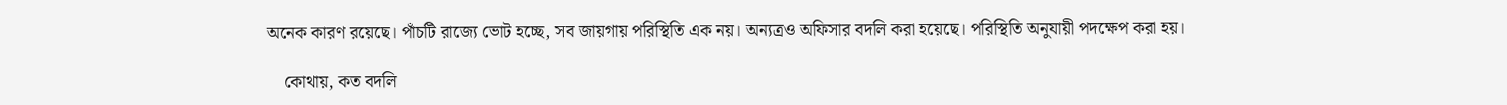অনেক কারণ রয়েছে। পাঁচটি রাজ্যে ভোট হচ্ছে, সব জায়গায় পরিস্থিতি এক নয়। অন্যত্রও অফিসার বদলি করা হয়েছে। পরিস্থিতি অনুযায়ী পদক্ষেপ করা হয়।

    কোথায়, কত বদলি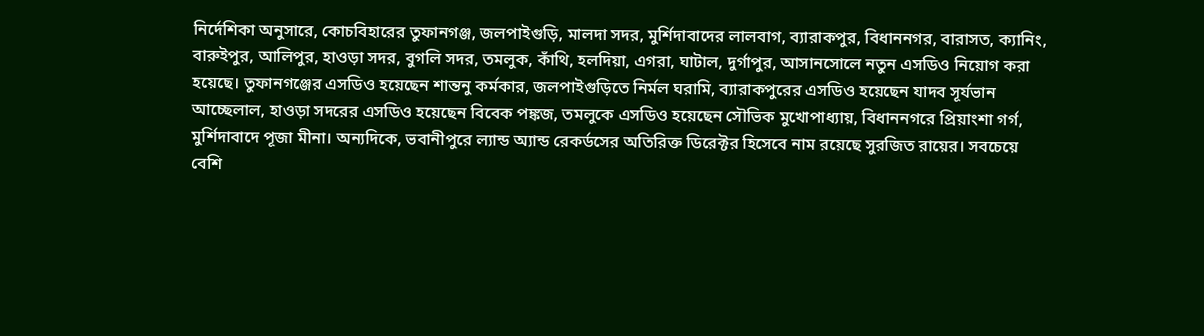নির্দেশিকা অনুসারে, কোচবিহারের তুফানগঞ্জ, জলপাইগুড়ি, মালদা সদর, মুর্শিদাবাদের লালবাগ, ব্যারাকপুর, বিধাননগর, বারাসত, ক্যানিং, বারুইপুর, আলিপুর, হাওড়া সদর, বুগলি সদর, তমলুক, কাঁথি, হলদিয়া, এগরা, ঘাটাল, দুর্গাপুর, আসানসোলে নতুন এসডিও নিয়োগ করা হয়েছে। তুফানগঞ্জের এসডিও হয়েছেন শান্তনু কর্মকার, জলপাইগুড়িতে নির্মল ঘরামি, ব্যারাকপুরের এসডিও হয়েছেন যাদব সূর্যভান আচ্ছেলাল, হাওড়া সদরের এসডিও হয়েছেন বিবেক পঙ্কজ, তমলুকে এসডিও হয়েছেন সৌভিক মুখোপাধ্যায়, বিধাননগরে প্রিয়াংশা গর্গ, মুর্শিদাবাদে পূজা মীনা। অন্যদিকে, ভবানীপুরে ল্যান্ড অ্যান্ড রেকর্ডসের অতিরিক্ত ডিরেক্টর হিসেবে নাম রয়েছে সুরজিত রায়ের। সবচেয়ে বেশি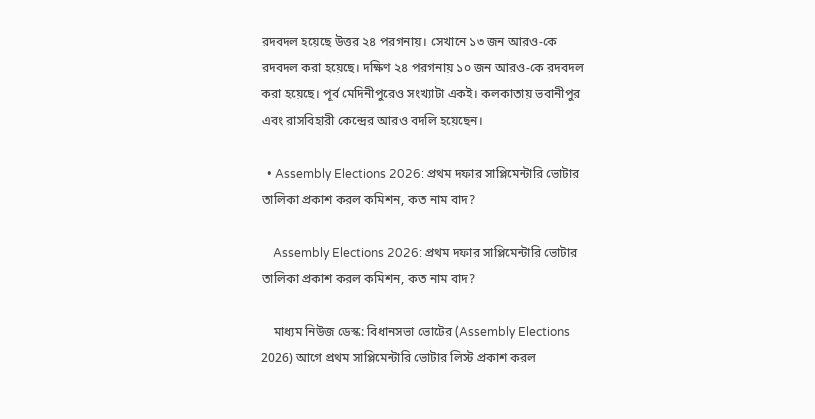রদবদল হয়েছে উত্তর ২৪ পরগনায়। সেখানে ১৩ জন আরও-কে রদবদল করা হয়েছে। দক্ষিণ ২৪ পরগনায় ১০ জন আরও-কে রদবদল করা হয়েছে। পূর্ব মেদিনীপুরেও সংখ্যাটা একই। কলকাতায় ভবানীপুর এবং রাসবিহারী কেন্দ্রের আরও বদলি হয়েছেন।

  • Assembly Elections 2026: প্রথম দফার সাপ্লিমেন্টারি ভোটার তালিকা প্রকাশ করল কমিশন, কত নাম বাদ?

    Assembly Elections 2026: প্রথম দফার সাপ্লিমেন্টারি ভোটার তালিকা প্রকাশ করল কমিশন, কত নাম বাদ?

    মাধ্যম নিউজ ডেস্ক: বিধানসভা ভোটের (Assembly Elections 2026) আগে প্রথম সাপ্লিমেন্টারি ভোটার লিস্ট প্রকাশ করল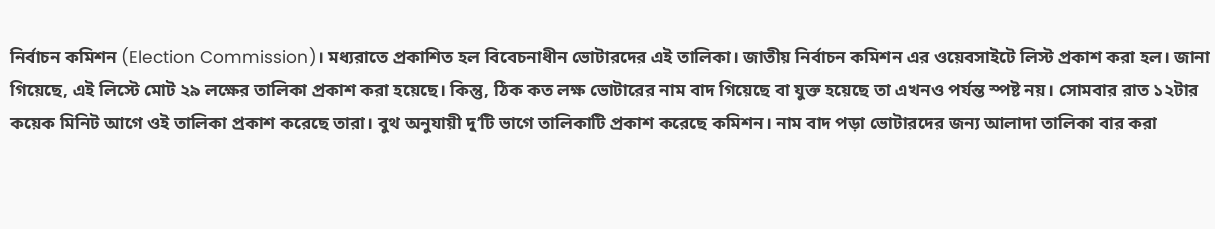নির্বাচন কমিশন (Election Commission)। মধ্যরাতে প্রকাশিত হল বিবেচনাধীন ভোটারদের এই তালিকা। জাতীয় নির্বাচন কমিশন এর ওয়েবসাইটে লিস্ট প্রকাশ করা হল। জানা গিয়েছে, এই লিস্টে মোট ২৯ লক্ষের তালিকা প্রকাশ করা হয়েছে। কিন্তু, ঠিক কত লক্ষ ভোটারের নাম বাদ গিয়েছে বা যুক্ত হয়েছে তা এখনও পর্যন্ত স্পষ্ট নয়। সোমবার রাত ১২টার কয়েক মিনিট আগে ওই তালিকা প্রকাশ করেছে তারা। বুথ অনুযায়ী দু’টি ভাগে তালিকাটি প্রকাশ করেছে কমিশন। নাম বাদ পড়া ভোটারদের জন্য আলাদা তালিকা বার করা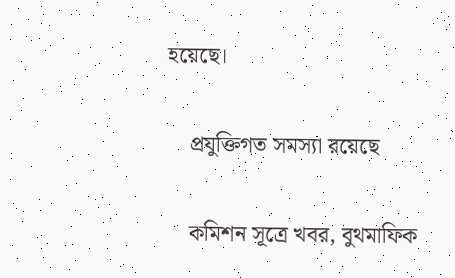হয়েছে।

    প্রযুক্তিগত সমস্যা রয়েছে

    কমিশন সূত্রে খবর, বুথমাফিক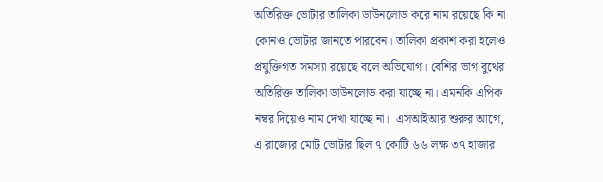অতিরিক্ত ভোটার তালিকা ডাউনলোড করে নাম রয়েছে কি না কোনও ভোটার জানতে পারবেন। তালিকা প্রকাশ করা হলেও প্রযুক্তিগত সমস্যা রয়েছে বলে অভিযোগ। বেশির ভাগ বুথের অতিরিক্ত তালিকা ডাউনলোড করা যাচ্ছে না। এমনকি এপিক নম্বর দিয়েও নাম দেখা যাচ্ছে না।  এসআইআর শুরুর আগে, এ রাজ্যের মোট ভোটার ছিল ৭ কোটি ৬৬ লক্ষ ৩৭ হাজার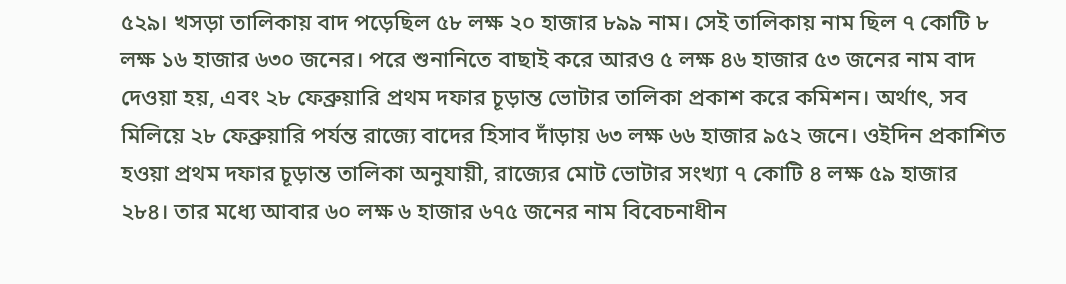৫২৯। খসড়া তালিকায় বাদ পড়েছিল ৫৮ লক্ষ ২০ হাজার ৮৯৯ নাম। সেই তালিকায় নাম ছিল ৭ কোটি ৮ লক্ষ ১৬ হাজার ৬৩০ জনের। পরে শুনানিতে বাছাই করে আরও ৫ লক্ষ ৪৬ হাজার ৫৩ জনের নাম বাদ দেওয়া হয়, এবং ২৮ ফেব্রুয়ারি প্রথম দফার চূড়ান্ত ভোটার তালিকা প্রকাশ করে কমিশন। অর্থাৎ, সব মিলিয়ে ২৮ ফেব্রুয়ারি পর্যন্ত রাজ্যে বাদের হিসাব দাঁড়ায় ৬৩ লক্ষ ৬৬ হাজার ৯৫২ জনে। ওইদিন প্রকাশিত হওয়া প্রথম দফার চূড়ান্ত তালিকা অনুযায়ী, রাজ্যের মোট ভোটার সংখ্যা ৭ কোটি ৪ লক্ষ ৫৯ হাজার ২৮৪। তার মধ্যে আবার ৬০ লক্ষ ৬ হাজার ৬৭৫ জনের নাম বিবেচনাধীন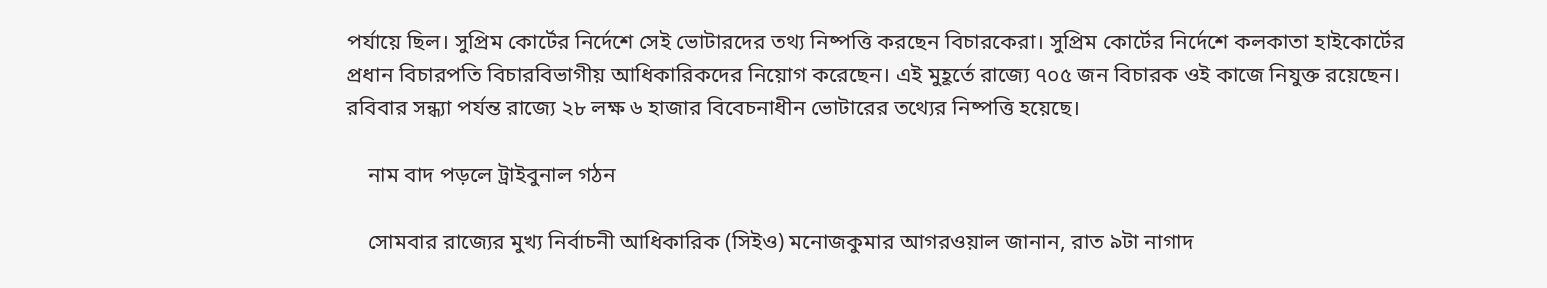পর্যায়ে ছিল। সুপ্রিম কোর্টের নির্দেশে সেই ভোটারদের তথ্য নিষ্পত্তি করছেন বিচারকেরা। সুপ্রিম কোর্টের নির্দেশে কলকাতা হাইকোর্টের প্রধান বিচারপতি বিচারবিভাগীয় আধিকারিকদের নিয়োগ করেছেন। এই মুহূর্তে রাজ্যে ৭০৫ জন বিচারক ওই কাজে নিযুক্ত রয়েছেন। রবিবার সন্ধ্যা পর্যন্ত রাজ্যে ২৮ লক্ষ ৬ হাজার বিবেচনাধীন ভোটারের তথ্যের নিষ্পত্তি হয়েছে।

    নাম বাদ পড়লে ট্রাইবুনাল গঠন

    সোমবার রাজ্যের মুখ্য নির্বাচনী আধিকারিক (সিইও) মনোজকুমার আগরওয়াল জানান, রাত ৯টা নাগাদ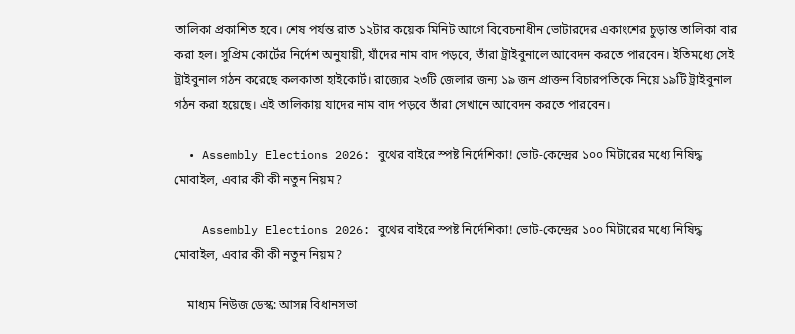তালিকা প্রকাশিত হবে। শেষ পর্যন্ত রাত ১২টার কয়েক মিনিট আগে বিবেচনাধীন ভোটারদের একাংশের চুড়ান্ত তালিকা বার করা হল। সুপ্রিম কোর্টের নির্দেশ অনুযায়ী, যাঁদের নাম বাদ পড়বে, তাঁরা ট্রাইবুনালে আবেদন করতে পারবেন। ইতিমধ্যে সেই ট্রাইবুনাল গঠন করেছে কলকাতা হাইকোর্ট। রাজ্যের ২৩টি জেলার জন্য ১৯ জন প্রাক্তন বিচারপতিকে নিয়ে ১৯টি ট্রাইবুনাল গঠন করা হয়েছে। এই তালিকায় যাদের নাম বাদ পড়বে তাঁরা সেখানে আবেদন করতে পারবেন।

  • Assembly Elections 2026: বুথের বাইরে স্পষ্ট নির্দেশিকা! ভোট-কেন্দ্রের ১০০ মিটারের মধ্যে নিষিদ্ধ মোবাইল, এবার কী কী নতুন নিয়ম?

    Assembly Elections 2026: বুথের বাইরে স্পষ্ট নির্দেশিকা! ভোট-কেন্দ্রের ১০০ মিটারের মধ্যে নিষিদ্ধ মোবাইল, এবার কী কী নতুন নিয়ম?

    মাধ্যম নিউজ ডেস্ক: আসন্ন বিধানসভা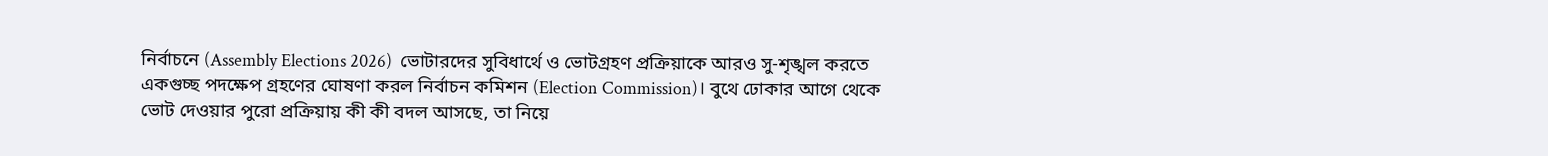নির্বাচনে (Assembly Elections 2026)  ভোটারদের সুবিধার্থে ও ভোটগ্রহণ প্রক্রিয়াকে আরও সু-শৃঙ্খল করতে একগুচ্ছ পদক্ষেপ গ্রহণের ঘোষণা করল নির্বাচন কমিশন (Election Commission)। বুথে ঢোকার আগে থেকে ভোট দেওয়ার পুরো প্রক্রিয়ায় কী কী বদল আসছে, তা নিয়ে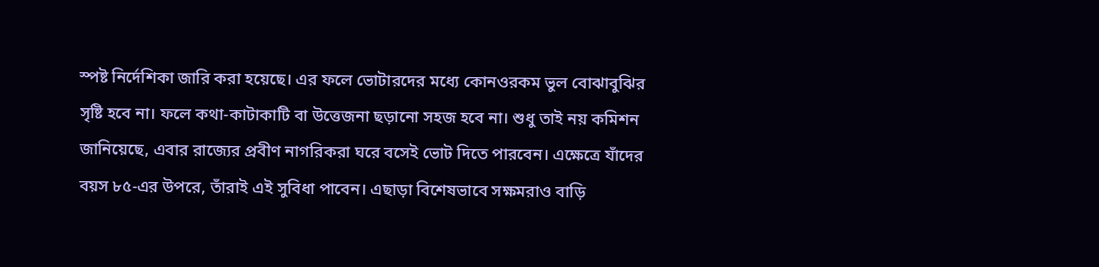স্পষ্ট নির্দেশিকা জারি করা হয়েছে। এর ফলে ভোটারদের মধ্যে কোনওরকম ভুল বোঝাবুঝির সৃষ্টি হবে না। ফলে কথা-কাটাকাটি বা উত্তেজনা ছড়ানো সহজ হবে না। শুধু তাই নয় কমিশন জানিয়েছে, এবার রাজ্যের প্রবীণ নাগরিকরা ঘরে বসেই ভোট দিতে পারবেন। এক্ষেত্রে যাঁদের বয়স ৮৫-এর উপরে, তাঁরাই এই সুবিধা পাবেন। এছাড়া বিশেষভাবে সক্ষমরাও বাড়ি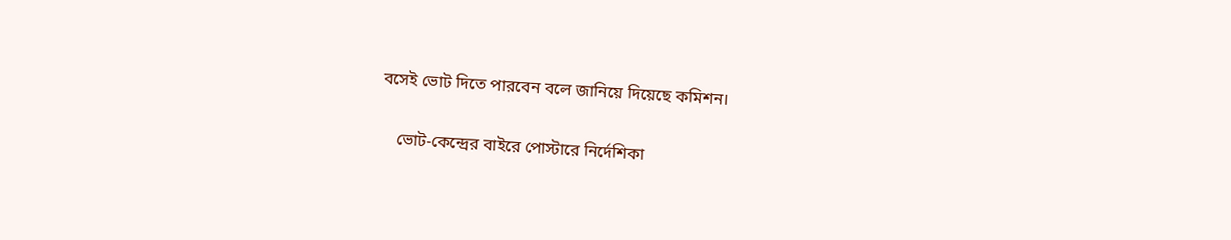বসেই ভোট দিতে পারবেন বলে জানিয়ে দিয়েছে কমিশন।

    ভোট-কেন্দ্রের বাইরে পোস্টারে নির্দেশিকা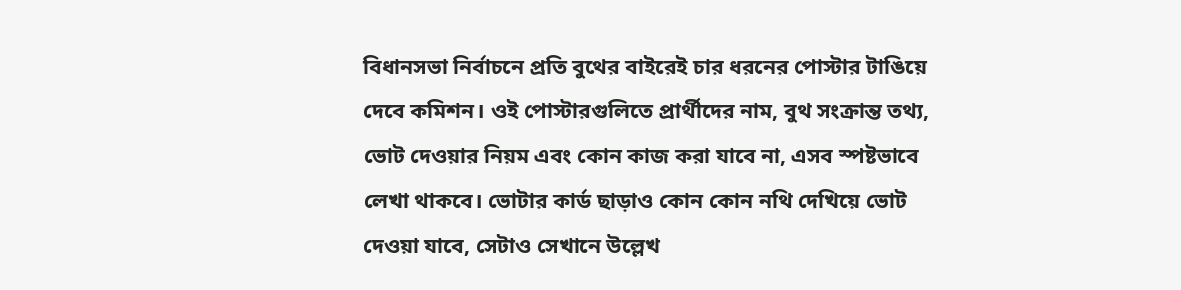বিধানসভা নির্বাচনে প্রতি বুথের বাইরেই চার ধরনের পোস্টার টাঙিয়ে দেবে কমিশন। ওই পোস্টারগুলিতে প্রার্থীদের নাম, বুথ সংক্রান্ত তথ্য, ভোট দেওয়ার নিয়ম এবং কোন কাজ করা যাবে না, এসব স্পষ্টভাবে লেখা থাকবে। ভোটার কার্ড ছাড়াও কোন কোন নথি দেখিয়ে ভোট দেওয়া যাবে, সেটাও সেখানে উল্লেখ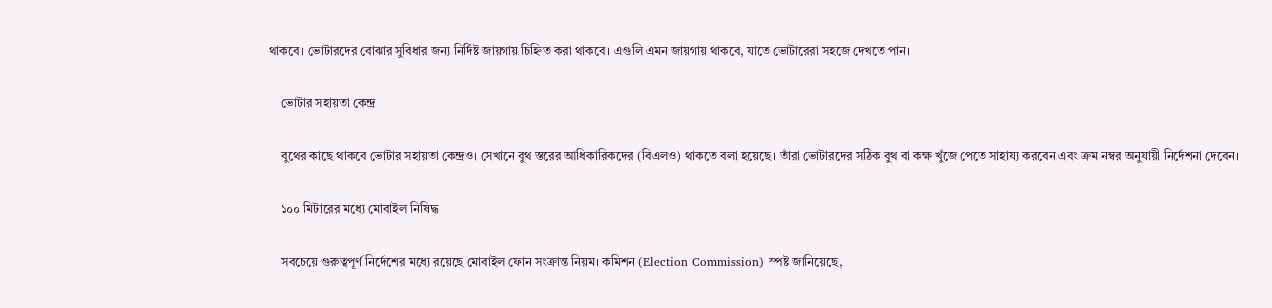থাকবে। ভোটারদের বোঝার সুবিধার জন্য নির্দিষ্ট জায়গায় চিহ্নিত করা থাকবে। এগুলি এমন জায়গায় থাকবে, যাতে ভোটারেরা সহজে দেখতে পান।

    ভোটার সহায়তা কেন্দ্র

    বুথের কাছে থাকবে ভোটার সহায়তা কেন্দ্রও। সেখানে বুথ স্তরের আধিকারিকদের (বিএলও) থাকতে বলা হয়েছে। তাঁরা ভোটারদের সঠিক বুথ বা কক্ষ খুঁজে পেতে সাহায্য করবেন এবং ক্রম নম্বর অনুযায়ী নির্দেশনা দেবেন।

    ১০০ মিটারের মধ্যে মোবাইল নিষিদ্ধ

    সবচেয়ে গুরুত্বপূর্ণ নির্দেশের মধ্যে রয়েছে মোবাইল ফোন সংক্রান্ত নিয়ম। কমিশন (Election Commission) স্পষ্ট জানিয়েছে,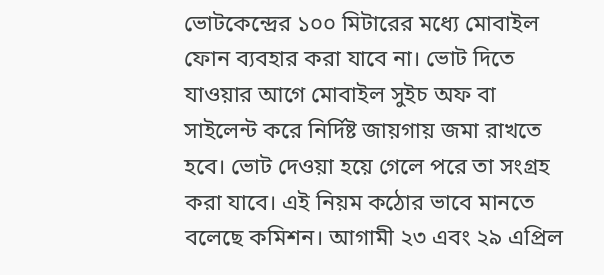ভোটকেন্দ্রের ১০০ মিটারের মধ্যে মোবাইল ফোন ব্যবহার করা যাবে না। ভোট দিতে যাওয়ার আগে মোবাইল সুইচ অফ বা সাইলেন্ট করে নির্দিষ্ট জায়গায় জমা রাখতে হবে। ভোট দেওয়া হয়ে গেলে পরে তা সংগ্রহ করা যাবে। এই নিয়ম কঠোর ভাবে মানতে বলেছে কমিশন। আগামী ২৩ এবং ২৯ এপ্রিল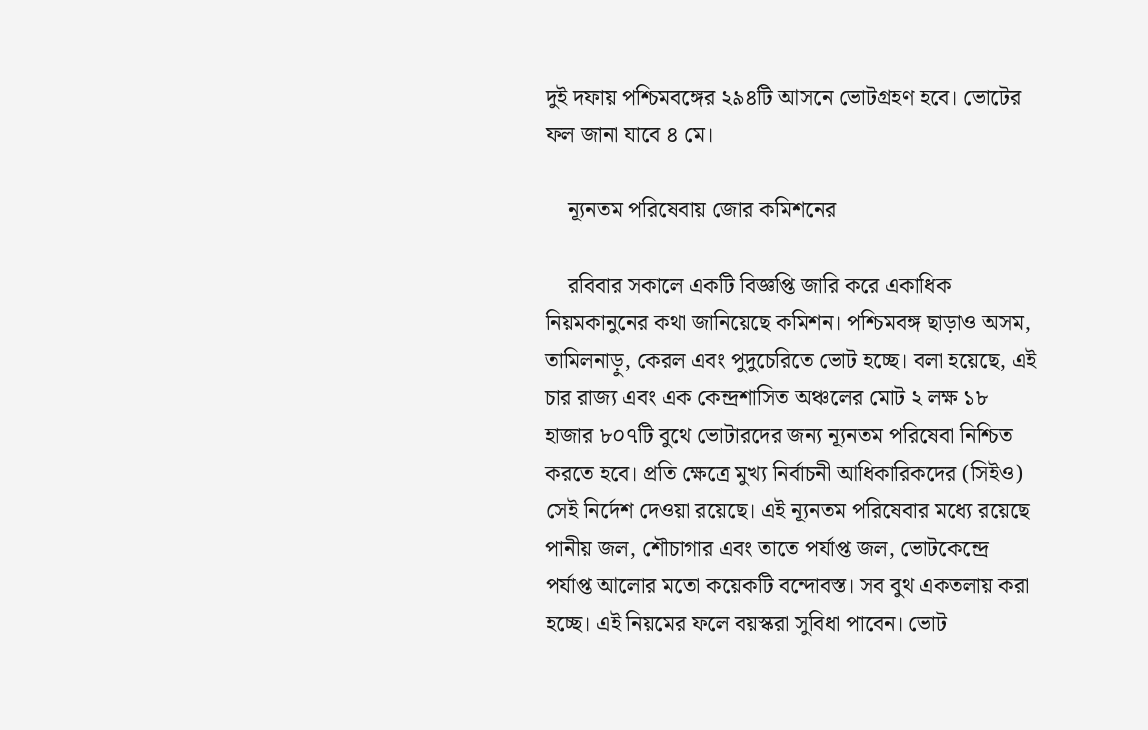দুই দফায় পশ্চিমবঙ্গের ২৯৪টি আসনে ভোটগ্রহণ হবে। ভোটের ফল জানা যাবে ৪ মে।

    ন্যূনতম পরিষেবায় জোর কমিশনের

    রবিবার সকালে একটি বিজ্ঞপ্তি জারি করে একাধিক নিয়মকানুনের কথা জানিয়েছে কমিশন। পশ্চিমবঙ্গ ছাড়াও অসম, তামিলনাড়ু, কেরল এবং পুদুচেরিতে ভোট হচ্ছে। বলা হয়েছে, এই চার রাজ্য এবং এক কেন্দ্রশাসিত অঞ্চলের মোট ২ লক্ষ ১৮ হাজার ৮০৭টি বুথে ভোটারদের জন্য ন্যূনতম পরিষেবা নিশ্চিত করতে হবে। প্রতি ক্ষেত্রে মুখ্য নির্বাচনী আধিকারিকদের (সিইও) সেই নির্দেশ দেওয়া রয়েছে। এই ন্যূনতম পরিষেবার মধ্যে রয়েছে পানীয় জল, শৌচাগার এবং তাতে পর্যাপ্ত জল, ভোটকেন্দ্রে পর্যাপ্ত আলোর মতো কয়েকটি বন্দোবস্ত। সব বুথ একতলায় করা হচ্ছে। এই নিয়মের ফলে বয়স্করা সুবিধা পাবেন। ভোট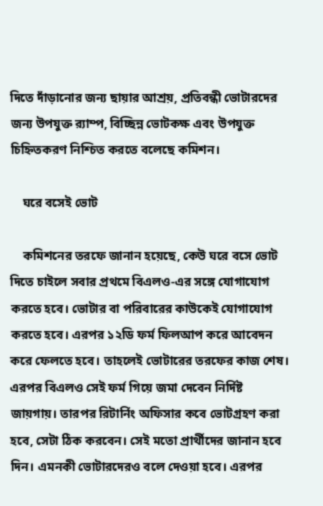দিতে দাঁড়ানোর জন্য ছায়ার আশ্রয়, প্রতিবন্ধী ভোটারদের জন্য উপযুক্ত র‌্যাম্প, বিচ্ছিন্ন ভোটকক্ষ এবং উপযুক্ত চিহ্নিতকরণ নিশ্চিত করতে বলেছে কমিশন।

    ঘরে বসেই ভোট

    কমিশনের তরফে জানান হয়েছে, কেউ ঘরে বসে ভোট দিতে চাইলে সবার প্রথমে বিএলও-এর সঙ্গে যোগাযোগ করতে হবে। ভোটার বা পরিবারের কাউকেই যোগাযোগ করতে হবে। এরপর ১২ডি ফর্ম ফিলআপ করে আবেদন করে ফেলতে হবে। তাহলেই ভোটারের তরফের কাজ শেষ। এরপর বিএলও সেই ফর্ম গিয়ে জমা দেবেন নির্দিষ্ট জায়গায়। তারপর রিটার্নিং অফিসার কবে ভোটগ্রহণ করা হবে, সেটা ঠিক করবেন। সেই মতো প্রার্থীদের জানান হবে দিন। এমনকী ভোটারদেরও বলে দেওয়া হবে। এরপর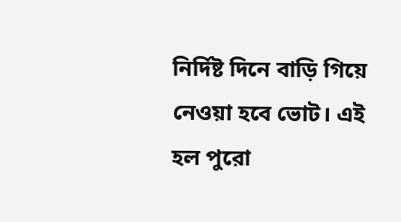নির্দিষ্ট দিনে বাড়ি গিয়ে নেওয়া হবে ভোট। এই হল পুরো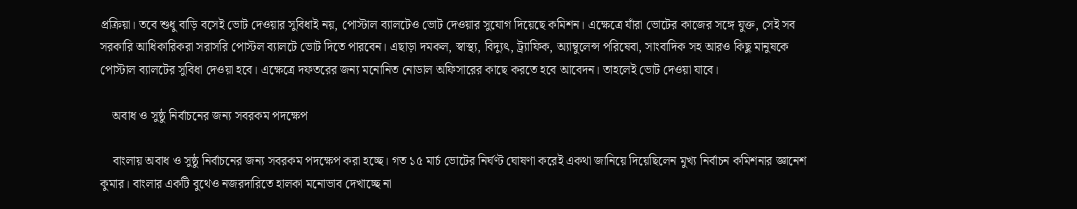প্রক্রিয়া। তবে শুধু বাড়ি বসেই ভোট দেওয়ার সুবিধাই নয়, পোস্টাল ব্যালটেও ভোট দেওয়ার সুযোগ দিয়েছে কমিশন। এক্ষেত্রে যাঁরা ভোটের কাজের সঙ্গে যুক্ত, সেই সব সরকারি আধিকারিকরা সরাসরি পোস্টল ব্যালটে ভোট দিতে পারবেন। এছাড়া দমকল, স্বাস্থ্য, বিদ্যুৎ, ট্র্যাফিক, অ্যাম্বুলেন্স পরিষেবা, সাংবাদিক সহ আরও কিছু মানুষকে পোস্টাল ব্যালটের সুবিধা দেওয়া হবে। এক্ষেত্রে দফতরের জন্য মনোনিত নোডাল অফিসারের কাছে করতে হবে আবেদন। তাহলেই ভোট দেওয়া যাবে।

    অবাধ ও সুষ্ঠু নির্বাচনের জন্য সবরকম পদক্ষেপ

    বাংলায় অবাধ ও সুষ্ঠু নির্বাচনের জন্য সবরকম পদক্ষেপ করা হচ্ছে। গত ১৫ মার্চ ভোটের নির্ঘণ্ট ঘোষণা করেই একথা জানিয়ে দিয়েছিলেন মুখ্য নির্বাচন কমিশনার জ্ঞানেশ কুমার। বাংলার একটি বুথেও নজরদারিতে হালকা মনোভাব দেখাচ্ছে না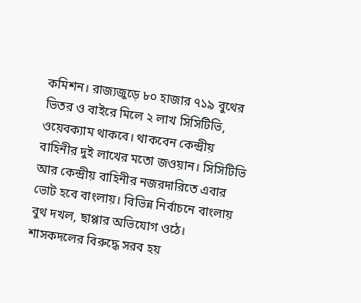কমিশন। রাজ্যজুড়ে ৮০ হাজার ৭১৯ বুথের ভিতর ও বাইরে মিলে ২ লাখ সিসিটিভি, ওয়েবক্যাম থাকবে। থাকবেন কেন্দ্রীয় বাহিনীর দুই লাখের মতো জওয়ান। সিসিটিভি আর কেন্দ্রীয় বাহিনীর নজরদারিতে এবার ভোট হবে বাংলায়। বিভিন্ন নির্বাচনে বাংলায় বুথ দখল, ছাপ্পার অভিযোগ ওঠে। শাসকদলের বিরুদ্ধে সরব হয়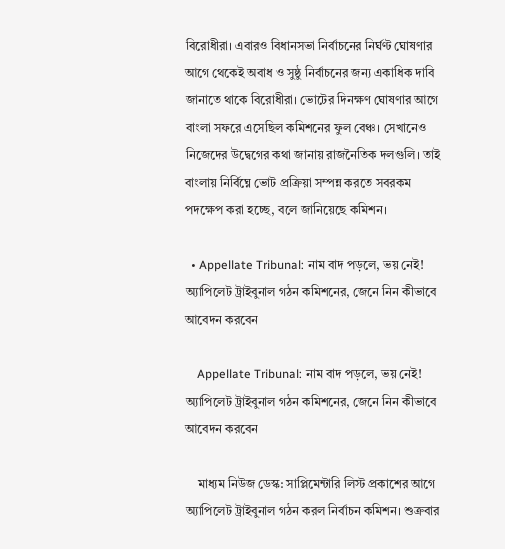বিরোধীরা। এবারও বিধানসভা নির্বাচনের নির্ঘণ্ট ঘোষণার আগে থেকেই অবাধ ও সুষ্ঠু নির্বাচনের জন্য একাধিক দাবি জানাতে থাকে বিরোধীরা। ভোটের দিনক্ষণ ঘোষণার আগে বাংলা সফরে এসেছিল কমিশনের ফুল বেঞ্চ। সেখানেও নিজেদের উদ্বেগের কথা জানায় রাজনৈতিক দলগুলি। তাই বাংলায় নির্বিঘ্নে ভোট প্রক্রিয়া সম্পন্ন করতে সবরকম পদক্ষেপ করা হচ্ছে, বলে জানিয়েছে কমিশন।

  • Appellate Tribunal: নাম বাদ পড়লে, ভয় নেই! অ্যাপিলেট ট্রাইবুনাল গঠন কমিশনের, জেনে নিন কীভাবে আবেদন করবেন

    Appellate Tribunal: নাম বাদ পড়লে, ভয় নেই! অ্যাপিলেট ট্রাইবুনাল গঠন কমিশনের, জেনে নিন কীভাবে আবেদন করবেন

    মাধ্যম নিউজ ডেস্ক: সাপ্লিমেন্টারি লিস্ট প্রকাশের আগে অ্যাপিলেট ট্রাইবুনাল গঠন করল নির্বাচন কমিশন। শুক্রবার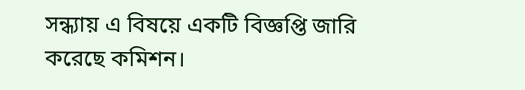সন্ধ্যায় এ বিষয়ে একটি বিজ্ঞপ্তি জারি করেছে কমিশন।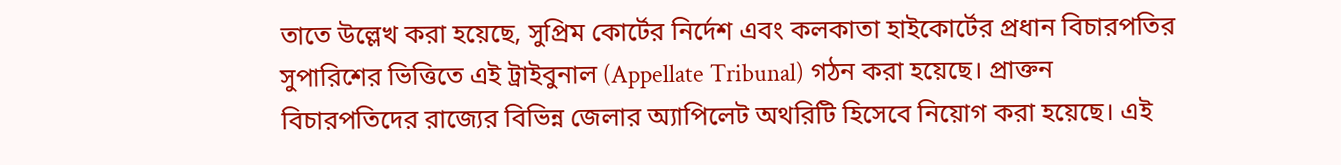তাতে উল্লেখ করা হয়েছে, সুপ্রিম কোর্টের নির্দেশ এবং কলকাতা হাইকোর্টের প্রধান বিচারপতির সুপারিশের ভিত্তিতে এই ট্রাইবুনাল (Appellate Tribunal) গঠন করা হয়েছে। প্রাক্তন বিচারপতিদের রাজ্যের বিভিন্ন জেলার অ্যাপিলেট অথরিটি হিসেবে নিয়োগ করা হয়েছে। এই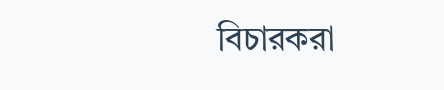বিচারকরা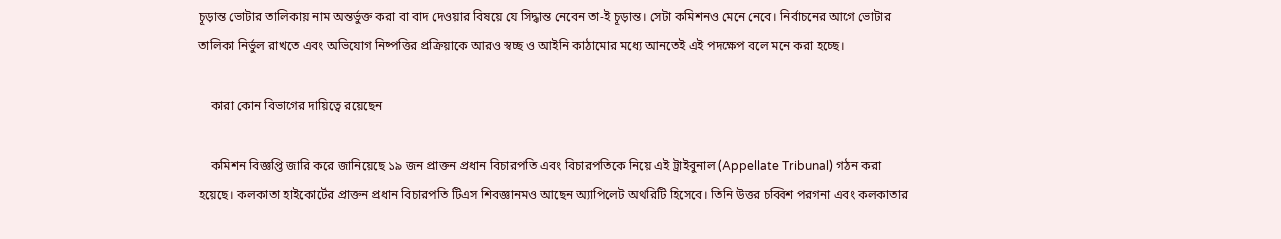চূড়ান্ত ভোটার তালিকায় নাম অন্তর্ভুক্ত করা বা বাদ দেওয়ার বিষয়ে যে সিদ্ধান্ত নেবেন তা-ই চূড়ান্ত। সেটা কমিশনও মেনে নেবে। নির্বাচনের আগে ভোটার তালিকা নির্ভুল রাখতে এবং অভিযোগ নিষ্পত্তির প্রক্রিয়াকে আরও স্বচ্ছ ও আইনি কাঠামোর মধ্যে আনতেই এই পদক্ষেপ বলে মনে করা হচ্ছে।

    কারা কোন বিভাগের দায়িত্বে রয়েছেন

    কমিশন বিজ্ঞপ্তি জারি করে জানিয়েছে ১৯ জন প্রাক্তন প্রধান বিচারপতি এবং বিচারপতিকে নিয়ে এই ট্রাইবুনাল (Appellate Tribunal) গঠন করা হয়েছে। কলকাতা হাইকোর্টের প্রাক্তন প্রধান বিচারপতি টিএস শিবজ্ঞানমও আছেন অ্যাপিলেট অথরিটি হিসেবে। তিনি উত্তর চব্বিশ পরগনা এবং কলকাতার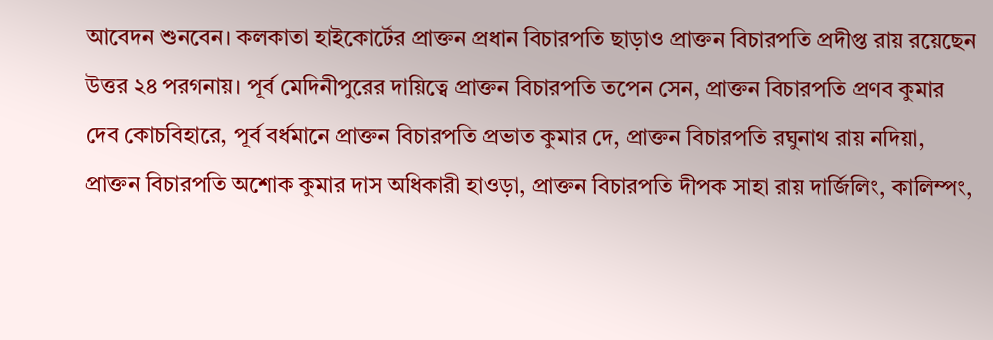আবেদন শুনবেন। কলকাতা হাইকোর্টের প্রাক্তন প্রধান বিচারপতি ছাড়াও প্রাক্তন বিচারপতি প্রদীপ্ত রায় রয়েছেন উত্তর ২৪ পরগনায়। পূর্ব মেদিনীপুরের দায়িত্বে প্রাক্তন বিচারপতি তপেন সেন, প্রাক্তন বিচারপতি প্রণব কুমার দেব কোচবিহারে, পূর্ব বর্ধমানে প্রাক্তন বিচারপতি প্রভাত কুমার দে, প্রাক্তন বিচারপতি রঘুনাথ রায় নদিয়া, প্রাক্তন বিচারপতি অশোক কুমার দাস অধিকারী হাওড়া, প্রাক্তন বিচারপতি দীপক সাহা রায় দার্জিলিং, কালিম্পং,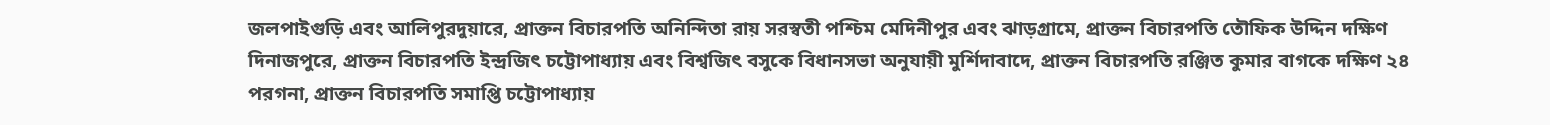জলপাইগুড়ি এবং আলিপুরদুয়ারে, প্রাক্তন বিচারপতি অনিন্দিতা রায় সরস্বতী পশ্চিম মেদিনীপুর এবং ঝাড়গ্রামে, প্রাক্তন বিচারপতি তৌফিক উদ্দিন দক্ষিণ দিনাজপুরে, প্রাক্তন বিচারপতি ইন্দ্রজিৎ চট্টোপাধ্যায় এবং বিশ্বজিৎ বসুকে বিধানসভা অনুযায়ী মুর্শিদাবাদে, প্রাক্তন বিচারপতি রঞ্জিত কুমার বাগকে দক্ষিণ ২৪ পরগনা, প্রাক্তন বিচারপতি সমাপ্তি চট্টোপাধ্যায়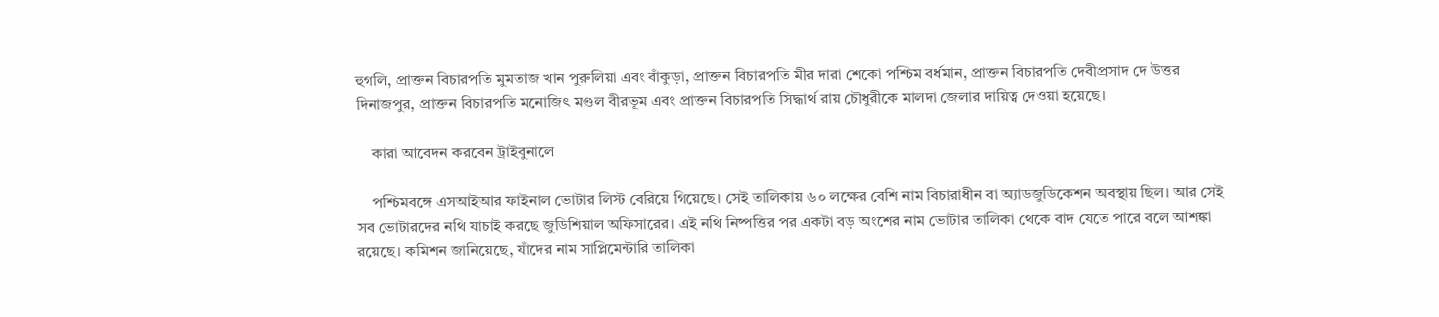হুগলি, প্রাক্তন বিচারপতি মুমতাজ খান পুরুলিয়া এবং বাঁকুড়া, প্রাক্তন বিচারপতি মীর দারা শেকো পশ্চিম বর্ধমান, প্রাক্তন বিচারপতি দেবীপ্রসাদ দে উত্তর দিনাজপুর, প্রাক্তন বিচারপতি মনোজিৎ মণ্ডল বীরভূম এবং প্রাক্তন বিচারপতি সিদ্ধার্থ রায় চৌধুরীকে মালদা জেলার দায়িত্ব দেওয়া হয়েছে।

    কারা আবেদন করবেন ট্রাইবুনালে

    পশ্চিমবঙ্গে এসআইআর ফাইনাল ভোটার লিস্ট বেরিয়ে গিয়েছে। সেই তালিকায় ৬০ লক্ষের বেশি নাম বিচারাধীন বা অ্যাডজুডিকেশন অবস্থায় ছিল। আর সেই সব ভোটারদের নথি যাচাই করছে জুডিশিয়াল অফিসারের। এই নথি নিষ্পত্তির পর একটা বড় অংশের নাম ভোটার তালিকা থেকে বাদ যেতে পারে বলে আশঙ্কা রয়েছে। কমিশন জানিয়েছে, যাঁদের নাম সাপ্লিমেন্টারি তালিকা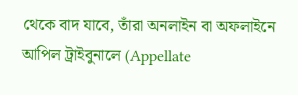থেকে বাদ যাবে, তাঁরা অনলাইন বা অফলাইনে আপিল ট্রাইবুনালে (Appellate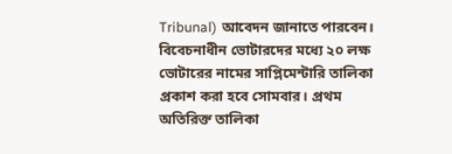Tribunal) আবেদন জানাতে পারবেন। বিবেচনাধীন ভোটারদের মধ্যে ২০ লক্ষ ভোটারের নামের সাপ্লিমেন্টারি তালিকা প্রকাশ করা হবে সোমবার। প্রথম অতিরিক্ত তালিকা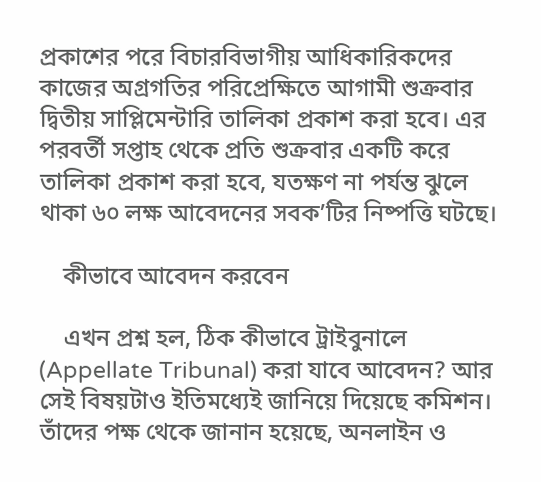প্রকাশের পরে বিচারবিভাগীয় আধিকারিকদের কাজের অগ্রগতির পরিপ্রেক্ষিতে আগামী শুক্রবার দ্বিতীয় সাপ্লিমেন্টারি তালিকা প্রকাশ করা হবে। এর পরবর্তী সপ্তাহ থেকে প্রতি শুক্রবার একটি করে তালিকা প্রকাশ করা হবে, যতক্ষণ না পর্যন্ত ঝুলে থাকা ৬০ লক্ষ আবেদনের সবক’টির নিষ্পত্তি ঘটছে।

    কীভাবে আবেদন করবেন

    এখন প্রশ্ন হল, ঠিক কীভাবে ট্রাইবুনালে (Appellate Tribunal) করা যাবে আবেদন? আর সেই বিষয়টাও ইতিমধ্যেই জানিয়ে দিয়েছে কমিশন। তাঁদের পক্ষ থেকে জানান হয়েছে, অনলাইন ও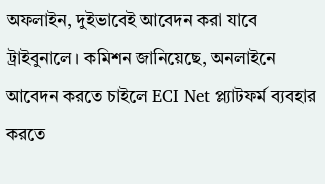অফলাইন, দুইভাবেই আবেদন করা যাবে ট্রাইবুনালে। কমিশন জানিয়েছে, অনলাইনে আবেদন করতে চাইলে ECI Net প্ল্যাটফর্ম ব্যবহার করতে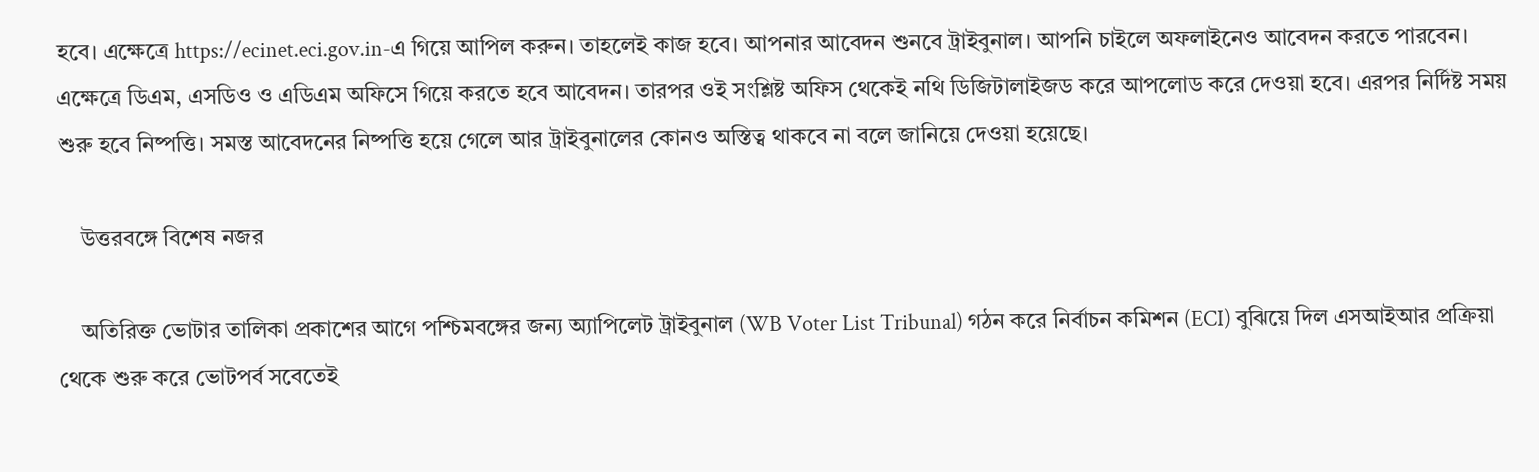হবে। এক্ষেত্রে https://ecinet.eci.gov.in-এ গিয়ে আপিল করুন। তাহলেই কাজ হবে। আপনার আবেদন শুনবে ট্রাইবুনাল। আপনি চাইলে অফলাইনেও আবেদন করতে পারবেন। এক্ষেত্রে ডিএম, এসডিও ও এডিএম অফিসে গিয়ে করতে হবে আবেদন। তারপর ওই সংশ্লিষ্ট অফিস থেকেই নথি ডিজিটালাইজড করে আপলোড করে দেওয়া হবে। এরপর নির্দিষ্ট সময় শুরু হবে নিষ্পত্তি। সমস্ত আবেদনের নিষ্পত্তি হয়ে গেলে আর ট্রাইবুনালের কোনও অস্তিত্ব থাকবে না বলে জানিয়ে দেওয়া হয়েছে।

    উত্তরবঙ্গে বিশেষ নজর

    অতিরিক্ত ভোটার তালিকা প্রকাশের আগে পশ্চিমবঙ্গের জন্য অ্যাপিলেট ট্রাইবুনাল (WB Voter List Tribunal) গঠন করে নির্বাচন কমিশন (ECI) বুঝিয়ে দিল এসআইআর প্রক্রিয়া থেকে শুরু করে ভোটপর্ব সবেতেই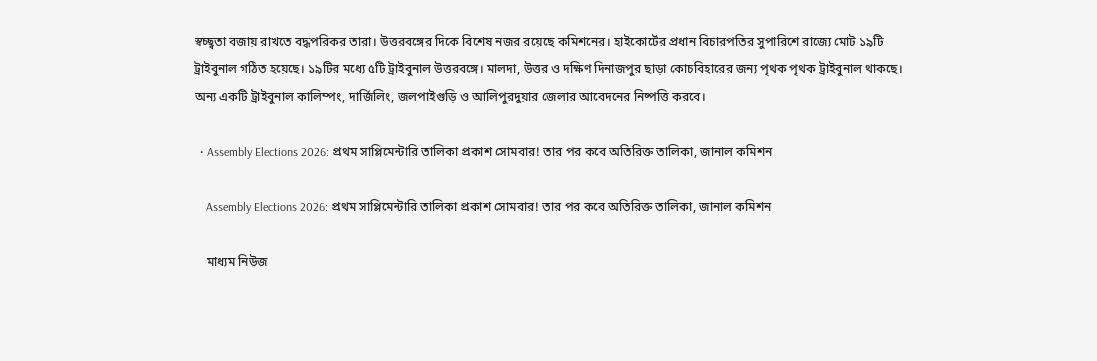স্বচ্ছ্বতা বজায় রাখতে বদ্ধপরিকর তারা। উত্তরবঙ্গের দিকে বিশেষ নজর রয়েছে কমিশনের। হাইকোর্টের প্রধান বিচারপতির সুপারিশে রাজ্যে মোট ১৯টি ট্রাইবুনাল গঠিত হয়েছে। ১৯টির মধ্যে ৫টি ট্রাইবুনাল উত্তরবঙ্গে। মালদা, উত্তর ও দক্ষিণ দিনাজপুর ছাড়া কোচবিহারের জন্য পৃথক পৃথক ট্রাইবুনাল থাকছে। অন্য একটি ট্রাইবুনাল কালিম্পং, দার্জিলিং, জলপাইগুড়ি ও আলিপুরদুয়ার জেলার আবেদনের নিষ্পত্তি করবে।

  • Assembly Elections 2026: প্রথম সাপ্লিমেন্টারি তালিকা প্রকাশ সোমবার! তার পর কবে অতিরিক্ত তালিকা, জানাল কমিশন

    Assembly Elections 2026: প্রথম সাপ্লিমেন্টারি তালিকা প্রকাশ সোমবার! তার পর কবে অতিরিক্ত তালিকা, জানাল কমিশন

    মাধ্যম নিউজ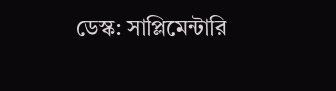ডেস্ক: সাপ্লিমেন্টারি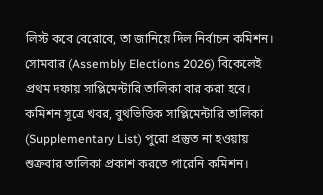লিস্ট কবে বেরোবে, তা জানিয়ে দিল নির্বাচন কমিশন। সোমবার (Assembly Elections 2026) বিকেলেই প্রথম দফায় সাপ্লিমেন্টারি তালিকা বার করা হবে। কমিশন সূত্রে খবর, বুথভিত্তিক সাপ্লিমেন্টারি তালিকা (Supplementary List) পুরো প্রস্তুত না হওয়ায় শুক্রবার তালিকা প্রকাশ করতে পারেনি কমিশন।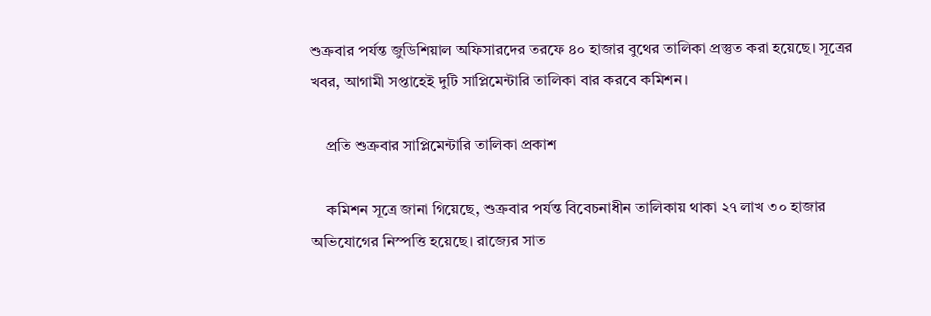শুক্রবার পর্যন্ত জুডিশিয়াল অফিসারদের তরফে ৪০ হাজার বুথের তালিকা প্রস্তুত করা হয়েছে। সূত্রের খবর, আগামী সপ্তাহেই দুটি সাপ্লিমেন্টারি তালিকা বার করবে কমিশন।

    প্রতি শুক্রবার সাপ্লিমেন্টারি তালিকা প্রকাশ

    কমিশন সূত্রে জানা গিয়েছে, শুক্রবার পর্যন্ত বিবেচনাধীন তালিকায় থাকা ২৭ লাখ ৩০ হাজার অভিযোগের নিস্পত্তি হয়েছে। রাজ্যের সাত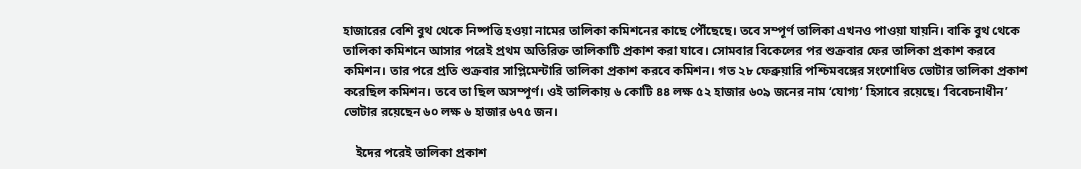হাজারের বেশি বুথ থেকে নিষ্পত্তি হওয়া নামের তালিকা কমিশনের কাছে পৌঁছেছে। তবে সম্পূর্ণ তালিকা এখনও পাওয়া যায়নি। বাকি বুথ থেকে তালিকা কমিশনে আসার পরেই প্রথম অতিরিক্ত তালিকাটি প্রকাশ করা যাবে। সোমবার বিকেলের পর শুক্রবার ফের তালিকা প্রকাশ করবে কমিশন। তার পরে প্রতি শুক্রবার সাপ্লিমেন্টারি তালিকা প্রকাশ করবে কমিশন। গত ২৮ ফেব্রুয়ারি পশ্চিমবঙ্গের সংশোধিত ভোটার তালিকা প্রকাশ করেছিল কমিশন। তবে তা ছিল অসম্পূর্ণ। ওই তালিকায় ৬ কোটি ৪৪ লক্ষ ৫২ হাজার ৬০৯ জনের নাম ‘যোগ্য’ হিসাবে রয়েছে। ‘বিবেচনাধীন’ ভোটার রয়েছেন ৬০ লক্ষ ৬ হাজার ৬৭৫ জন।

    ইদের পরেই তালিকা প্রকাশ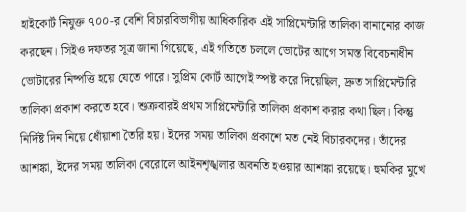হাইকোর্ট নিযুক্ত ৭০০-র বেশি বিচারবিভাগীয় আধিকারিক এই সাপ্লিমেন্টারি তালিকা বানানোর কাজ করছেন। সিইও দফতর সূত্র জানা গিয়েছে, এই গতিতে চললে ভোটের আগে সমস্ত বিবেচনাধীন ভোটারের নিষ্পত্তি হয়ে যেতে পারে। সুপ্রিম কোর্ট আগেই স্পষ্ট করে দিয়েছিল, দ্রুত সাপ্লিমেন্টারি তালিকা প্রকাশ করতে হবে। শুক্রবারই প্রথম সাপ্লিমেন্টারি তালিকা প্রকাশ করার কথা ছিল। কিন্তু নির্দিষ্ট দিন নিয়ে ধোঁয়াশা তৈরি হয়। ইদের সময় তালিকা প্রকাশে মত নেই বিচারকদের। তাঁদের আশঙ্কা, ইদের সময় তালিকা বেরোলে আইনশৃঙ্খলার অবনতি হওয়ার আশঙ্কা রয়েছে। হুমকির মুখে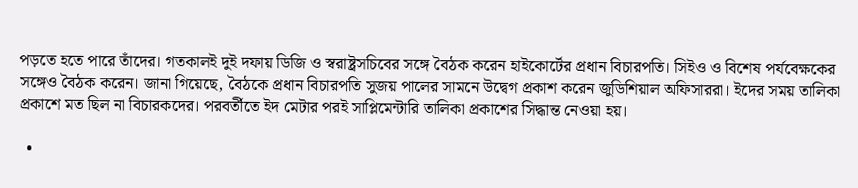পড়তে হতে পারে তাঁদের। গতকালই দুই দফায় ডিজি ও স্বরাষ্ট্রসচিবের সঙ্গে বৈঠক করেন হাইকোর্টের প্রধান বিচারপতি। সিইও ও বিশেষ পর্যবেক্ষকের সঙ্গেও বৈঠক করেন। জানা গিয়েছে, বৈঠকে প্রধান বিচারপতি সুজয় পালের সামনে উদ্বেগ প্রকাশ করেন জুডিশিয়াল অফিসাররা। ইদের সময় তালিকা প্রকাশে মত ছিল না বিচারকদের। পরবর্তীতে ইদ মেটার পরই সাপ্লিমেন্টারি তালিকা প্রকাশের সিদ্ধান্ত নেওয়া হয়।

  •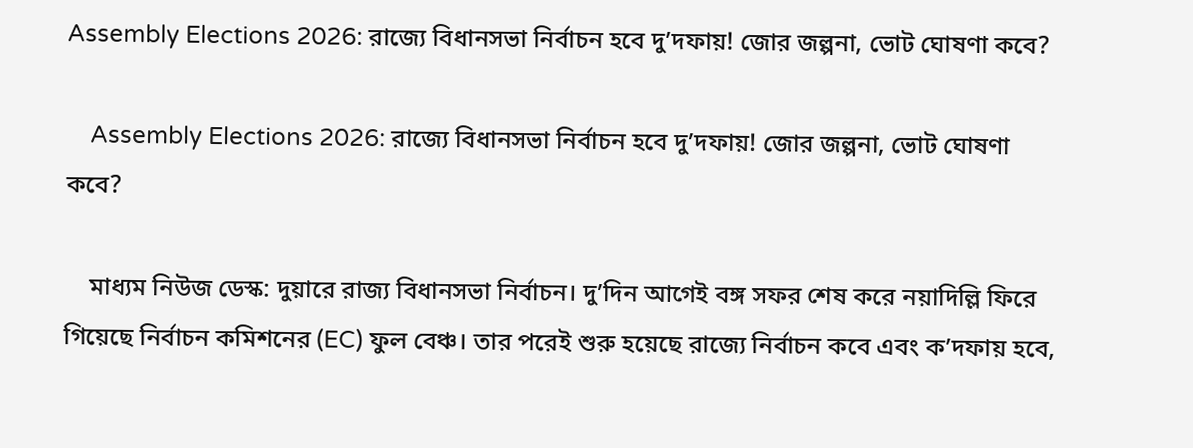Assembly Elections 2026: রাজ্যে বিধানসভা নির্বাচন হবে দু’দফায়! জোর জল্পনা, ভোট ঘোষণা কবে?

    Assembly Elections 2026: রাজ্যে বিধানসভা নির্বাচন হবে দু’দফায়! জোর জল্পনা, ভোট ঘোষণা কবে?

    মাধ্যম নিউজ ডেস্ক: দুয়ারে রাজ্য বিধানসভা নির্বাচন। দু’দিন আগেই বঙ্গ সফর শেষ করে নয়াদিল্লি ফিরে গিয়েছে নির্বাচন কমিশনের (EC) ফুল বেঞ্চ। তার পরেই শুরু হয়েছে রাজ্যে নির্বাচন কবে এবং ক’দফায় হবে,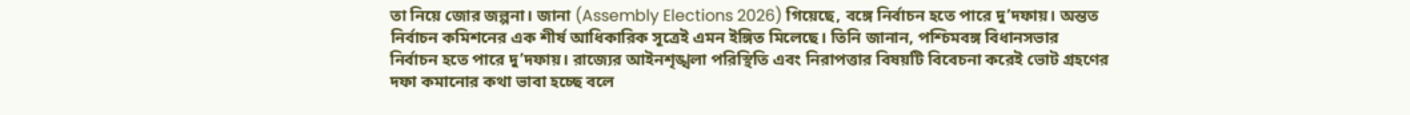তা নিয়ে জোর জল্পনা। জানা (Assembly Elections 2026) গিয়েছে, বঙ্গে নির্বাচন হতে পারে দু’দফায়। অন্তত নির্বাচন কমিশনের এক শীর্ষ আধিকারিক সূত্রেই এমন ইঙ্গিত মিলেছে। তিনি জানান, পশ্চিমবঙ্গ বিধানসভার নির্বাচন হতে পারে দু’দফায়। রাজ্যের আইনশৃঙ্খলা পরিস্থিতি এবং নিরাপত্তার বিষয়টি বিবেচনা করেই ভোট গ্রহণের দফা কমানোর কথা ভাবা হচ্ছে বলে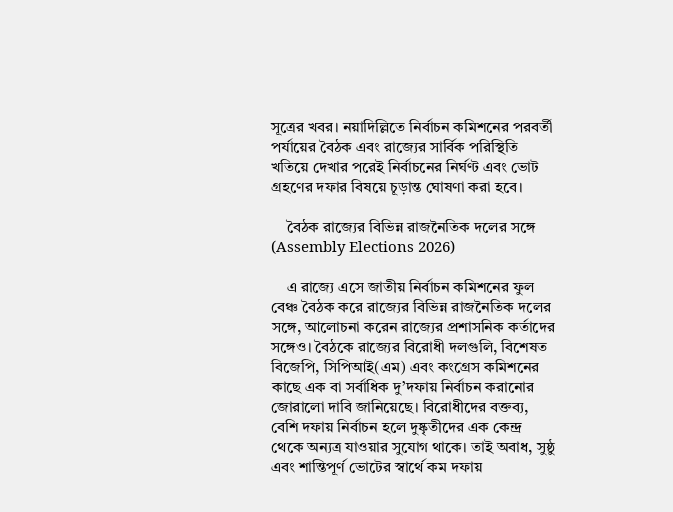সূত্রের খবর। নয়াদিল্লিতে নির্বাচন কমিশনের পরবর্তী পর্যায়ের বৈঠক এবং রাজ্যের সার্বিক পরিস্থিতি খতিয়ে দেখার পরেই নির্বাচনের নির্ঘণ্ট এবং ভোট গ্রহণের দফার বিষয়ে চূড়ান্ত ঘোষণা করা হবে।

    বৈঠক রাজ্যের বিভিন্ন রাজনৈতিক দলের সঙ্গে (Assembly Elections 2026)

    এ রাজ্যে এসে জাতীয় নির্বাচন কমিশনের ফুল বেঞ্চ বৈঠক করে রাজ্যের বিভিন্ন রাজনৈতিক দলের সঙ্গে, আলোচনা করেন রাজ্যের প্রশাসনিক কর্তাদের সঙ্গেও। বৈঠকে রাজ্যের বিরোধী দলগুলি, বিশেষত বিজেপি, সিপিআই(এম) এবং কংগ্রেস কমিশনের কাছে এক বা সর্বাধিক দু’দফায় নির্বাচন করানোর জোরালো দাবি জানিয়েছে। বিরোধীদের বক্তব্য, বেশি দফায় নির্বাচন হলে দুষ্কৃতীদের এক কেন্দ্র থেকে অন্যত্র যাওয়ার সুযোগ থাকে। তাই অবাধ, সুষ্ঠু এবং শান্তিপূর্ণ ভোটের স্বার্থে কম দফায়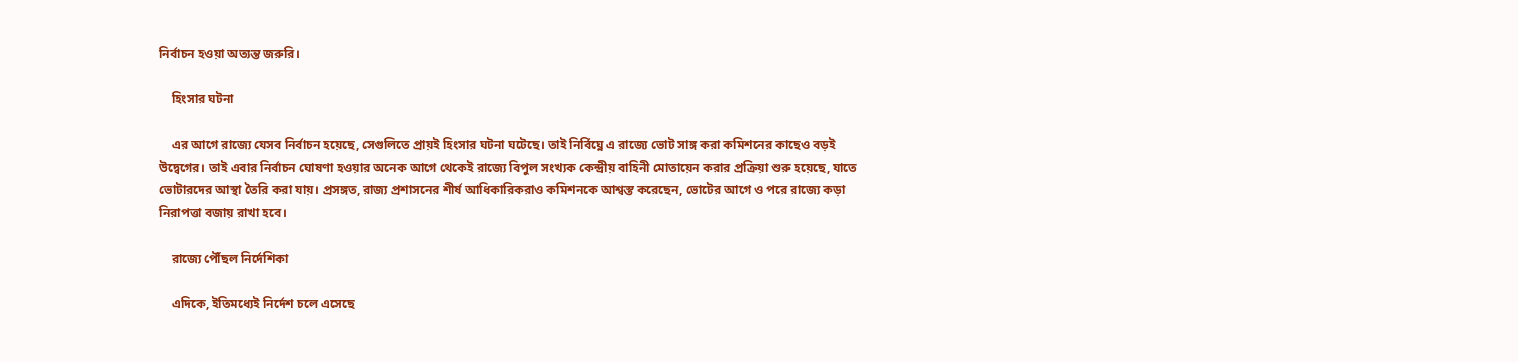নির্বাচন হওয়া অত্যন্ত জরুরি।

    হিংসার ঘটনা

    এর আগে রাজ্যে যেসব নির্বাচন হয়েছে, সেগুলিতে প্রায়ই হিংসার ঘটনা ঘটেছে। তাই নির্বিঘ্নে এ রাজ্যে ভোট সাঙ্গ করা কমিশনের কাছেও বড়ই উদ্বেগের। তাই এবার নির্বাচন ঘোষণা হওয়ার অনেক আগে থেকেই রাজ্যে বিপুল সংখ্যক কেন্দ্রীয় বাহিনী মোতায়েন করার প্রক্রিয়া শুরু হয়েছে, যাতে ভোটারদের আস্থা তৈরি করা যায়। প্রসঙ্গত, রাজ্য প্রশাসনের শীর্ষ আধিকারিকরাও কমিশনকে আশ্বস্ত করেছেন, ভোটের আগে ও পরে রাজ্যে কড়া নিরাপত্তা বজায় রাখা হবে।

    রাজ্যে পৌঁছল নির্দেশিকা

    এদিকে, ইতিমধ্যেই নির্দেশ চলে এসেছে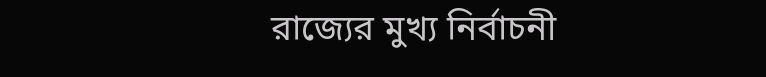রাজ্যের মুখ্য নির্বাচনী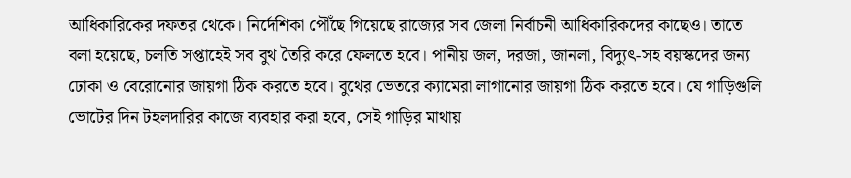আধিকারিকের দফতর থেকে। নির্দেশিকা পৌঁছে গিয়েছে রাজ্যের সব জেলা নির্বাচনী আধিকারিকদের কাছেও। তাতে বলা হয়েছে, চলতি সপ্তাহেই সব বুথ তৈরি করে ফেলতে হবে। পানীয় জল, দরজা, জানলা, বিদ্যুৎ-সহ বয়স্কদের জন্য ঢোকা ও বেরোনোর জায়গা ঠিক করতে হবে। বুথের ভেতরে ক্যামেরা লাগানোর জায়গা ঠিক করতে হবে। যে গাড়িগুলি ভোটের দিন টহলদারির কাজে ব্যবহার করা হবে, সেই গাড়ির মাথায়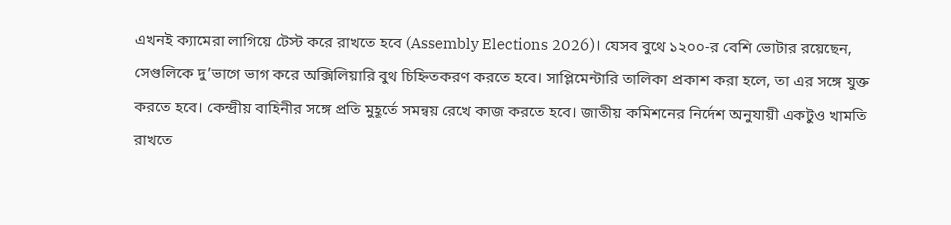এখনই ক্যামেরা লাগিয়ে টেস্ট করে রাখতে হবে (Assembly Elections 2026)। যেসব বুথে ১২০০-র বেশি ভোটার রয়েছেন, সেগুলিকে দু’ভাগে ভাগ করে অক্সিলিয়ারি বুথ চিহ্নিতকরণ করতে হবে। সাপ্লিমেন্টারি তালিকা প্রকাশ করা হলে, তা এর সঙ্গে যুক্ত করতে হবে। কেন্দ্রীয় বাহিনীর সঙ্গে প্রতি মুহূর্তে সমন্বয় রেখে কাজ করতে হবে। জাতীয় কমিশনের নির্দেশ অনুযায়ী একটুও খামতি রাখতে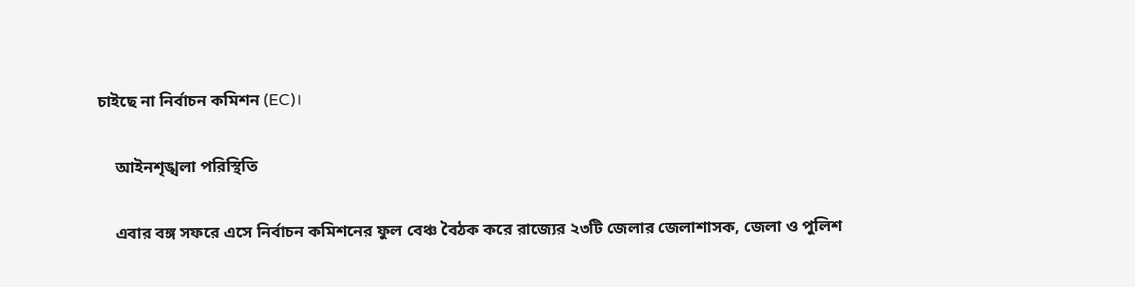চাইছে না নির্বাচন কমিশন (EC)।

    আইনশৃঙ্খলা পরিস্থিতি

    এবার বঙ্গ সফরে এসে নির্বাচন কমিশনের ফুল বেঞ্চ বৈঠক করে রাজ্যের ২৩টি জেলার জেলাশাসক, জেলা ও পুলিশ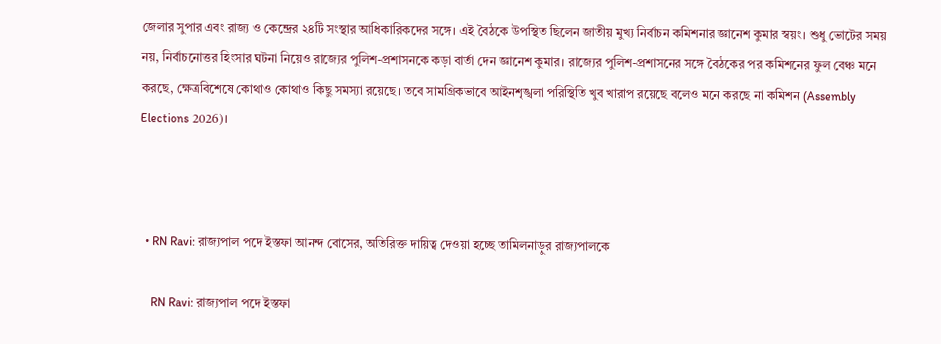জেলার সুপার এবং রাজ্য ও কেন্দ্রের ২৪টি সংস্থার আধিকারিকদের সঙ্গে। এই বৈঠকে উপস্থিত ছিলেন জাতীয় মুখ্য নির্বাচন কমিশনার জ্ঞানেশ কুমার স্বয়ং। শুধু ভোটের সময় নয়, নির্বাচনোত্তর হিংসার ঘটনা নিয়েও রাজ্যের পুলিশ-প্রশাসনকে কড়া বার্তা দেন জ্ঞানেশ কুমার। রাজ্যের পুলিশ-প্রশাসনের সঙ্গে বৈঠকের পর কমিশনের ফুল বেঞ্চ মনে করছে, ক্ষেত্রবিশেষে কোথাও কোথাও কিছু সমস্যা রয়েছে। তবে সামগ্রিকভাবে আইনশৃঙ্খলা পরিস্থিতি খুব খারাপ রয়েছে বলেও মনে করছে না কমিশন (Assembly Elections 2026)।



  • RN Ravi: রাজ্যপাল পদে ইস্তফা আনন্দ বোসের, অতিরিক্ত দায়িত্ব দেওয়া হচ্ছে তামিলনাড়ুর রাজ্যপালকে

    RN Ravi: রাজ্যপাল পদে ইস্তফা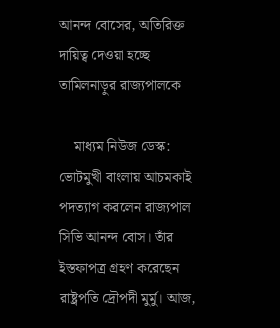আনন্দ বোসের, অতিরিক্ত দায়িত্ব দেওয়া হচ্ছে তামিলনাড়ুর রাজ্যপালকে

    মাধ্যম নিউজ ডেস্ক: ভোটমুখী বাংলায় আচমকাই পদত্যাগ করলেন রাজ্যপাল সিভি আনন্দ বোস। তাঁর ইস্তফাপত্র গ্রহণ করেছেন রাষ্ট্রপতি দ্রৌপদী মুর্মু। আজ,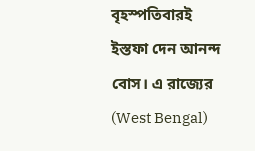বৃহস্পতিবারই ইস্তফা দেন আনন্দ বোস। এ রাজ্যের (West Bengal)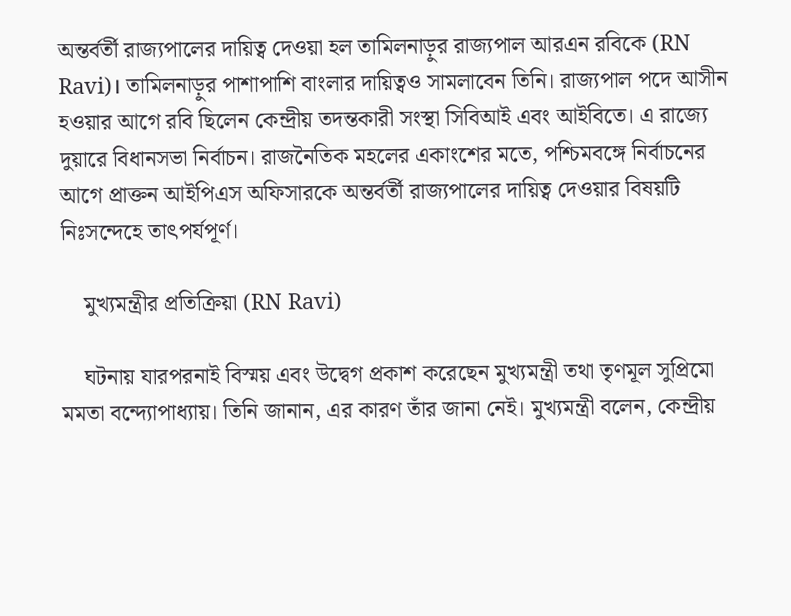অন্তর্বর্তী রাজ্যপালের দায়িত্ব দেওয়া হল তামিলনাড়ুর রাজ্যপাল আরএন রবিকে (RN Ravi)। তামিলনাড়ুর পাশাপাশি বাংলার দায়িত্বও সামলাবেন তিনি। রাজ্যপাল পদে আসীন হওয়ার আগে রবি ছিলেন কেন্দ্রীয় তদন্তকারী সংস্থা সিবিআই এবং আইবিতে। এ রাজ্যে দুয়ারে বিধানসভা নির্বাচন। রাজনৈতিক মহলের একাংশের মতে, পশ্চিমবঙ্গে নির্বাচনের আগে প্রাক্তন আইপিএস অফিসারকে অন্তর্বর্তী রাজ্যপালের দায়িত্ব দেওয়ার বিষয়টি নিঃসন্দেহে তাৎপর্যপূর্ণ।

    মুখ্যমন্ত্রীর প্রতিক্রিয়া (RN Ravi)

    ঘটনায় যারপরনাই বিস্ময় এবং উদ্বেগ প্রকাশ করেছেন মুখ্যমন্ত্রী তথা তৃণমূল সুপ্রিমো মমতা বন্দ্যোপাধ্যায়। তিনি জানান, এর কারণ তাঁর জানা নেই। মুখ্যমন্ত্রী বলেন, কেন্দ্রীয়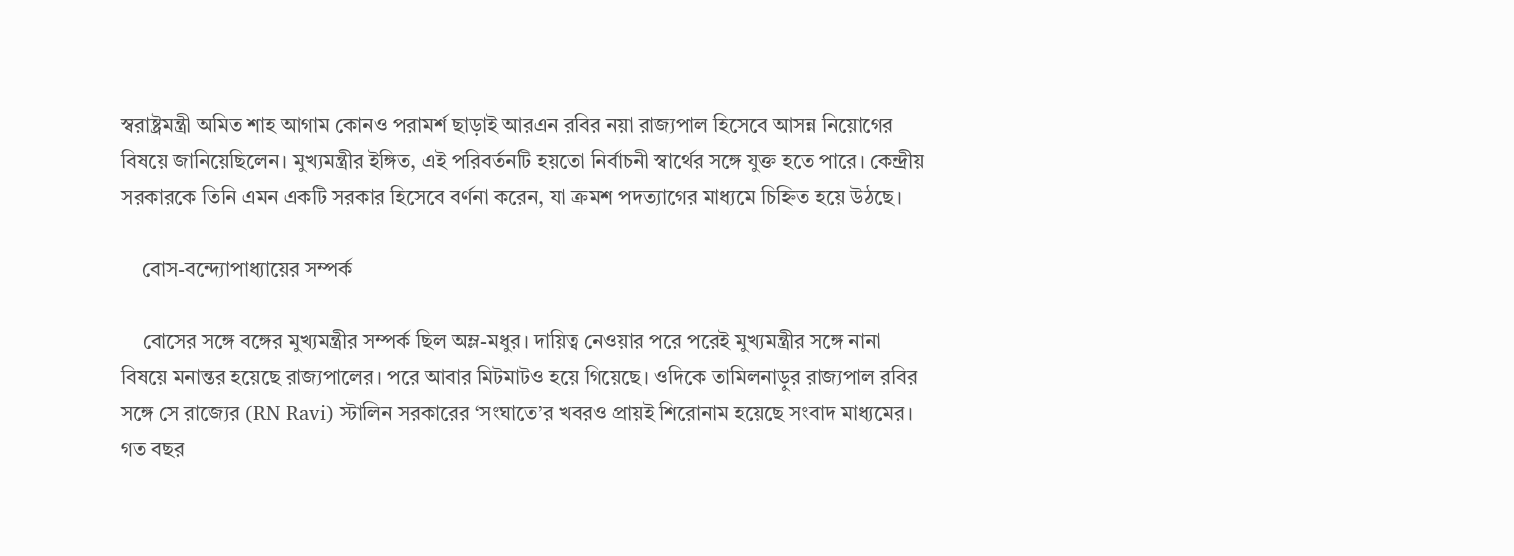স্বরাষ্ট্রমন্ত্রী অমিত শাহ আগাম কোনও পরামর্শ ছাড়াই আরএন রবির নয়া রাজ্যপাল হিসেবে আসন্ন নিয়োগের বিষয়ে জানিয়েছিলেন। মুখ্যমন্ত্রীর ইঙ্গিত, এই পরিবর্তনটি হয়তো নির্বাচনী স্বার্থের সঙ্গে যুক্ত হতে পারে। কেন্দ্রীয় সরকারকে তিনি এমন একটি সরকার হিসেবে বর্ণনা করেন, যা ক্রমশ পদত্যাগের মাধ্যমে চিহ্নিত হয়ে উঠছে।

    বোস-বন্দ্যোপাধ্যায়ের সম্পর্ক

    বোসের সঙ্গে বঙ্গের মুখ্যমন্ত্রীর সম্পর্ক ছিল অম্ল-মধুর। দায়িত্ব নেওয়ার পরে পরেই মুখ্যমন্ত্রীর সঙ্গে নানা বিষয়ে মনান্তর হয়েছে রাজ্যপালের। পরে আবার মিটমাটও হয়ে গিয়েছে। ওদিকে তামিলনাড়ুর রাজ্যপাল রবির সঙ্গে সে রাজ্যের (RN Ravi) স্টালিন সরকারের ‘সংঘাতে’র খবরও প্রায়ই শিরোনাম হয়েছে সংবাদ মাধ্যমের। গত বছর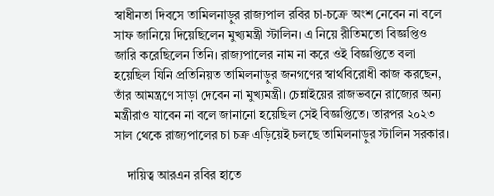স্বাধীনতা দিবসে তামিলনাড়ুর রাজ্যপাল রবির চা-চক্রে অংশ নেবেন না বলে সাফ জানিয়ে দিয়েছিলেন মুখ্যমন্ত্রী স্টালিন। এ নিয়ে রীতিমতো বিজ্ঞপ্তিও জারি করেছিলেন তিনি। রাজ্যপালের নাম না করে ওই বিজ্ঞপ্তিতে বলা হয়েছিল যিনি প্রতিনিয়ত তামিলনাড়ুর জনগণের স্বার্থবিরোধী কাজ করছেন, তাঁর আমন্ত্রণে সাড়া দেবেন না মুখ্যমন্ত্রী। চেন্নাইয়ের রাজভবনে রাজ্যের অন্য মন্ত্রীরাও যাবেন না বলে জানানো হয়েছিল সেই বিজ্ঞপ্তিতে। তারপর ২০২৩ সাল থেকে রাজ্যপালের চা চক্র এড়িয়েই চলছে তামিলনাড়ুর স্টালিন সরকার।

    দায়িত্ব আরএন রবির হাতে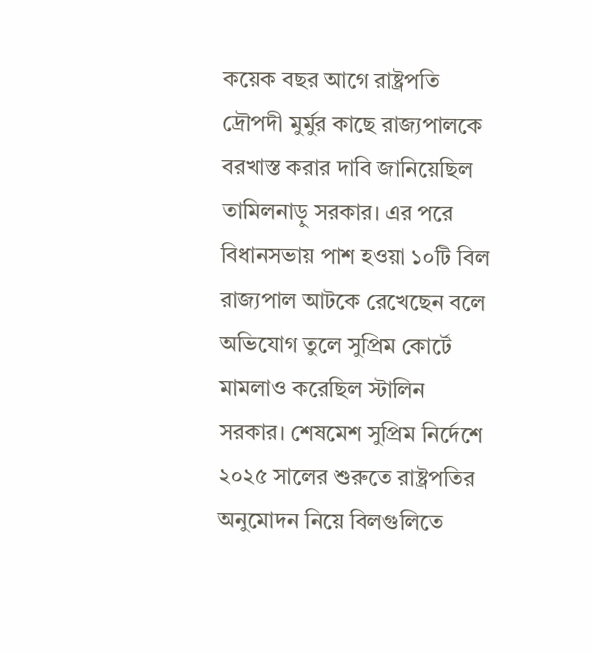কয়েক বছর আগে রাষ্ট্রপতি দ্রৌপদী মুর্মুর কাছে রাজ্যপালকে বরখাস্ত করার দাবি জানিয়েছিল তামিলনাড়ু সরকার। এর পরে বিধানসভায় পাশ হওয়া ১০টি বিল রাজ্যপাল আটকে রেখেছেন বলে অভিযোগ তুলে সুপ্রিম কোর্টে মামলাও করেছিল স্টালিন সরকার। শেষমেশ সুপ্রিম নির্দেশে ২০২৫ সালের শুরুতে রাষ্ট্রপতির অনুমোদন নিয়ে বিলগুলিতে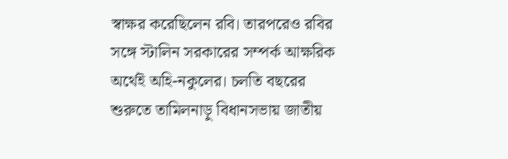স্বাক্ষর করেছিলেন রবি। তারপরেও রবির সঙ্গে স্টালিন সরকারের সম্পর্ক আক্ষরিক অর্থেই অহি-নকুলের। চলতি বছরের শুরুতে তামিলনাড়ু বিধানসভায় জাতীয়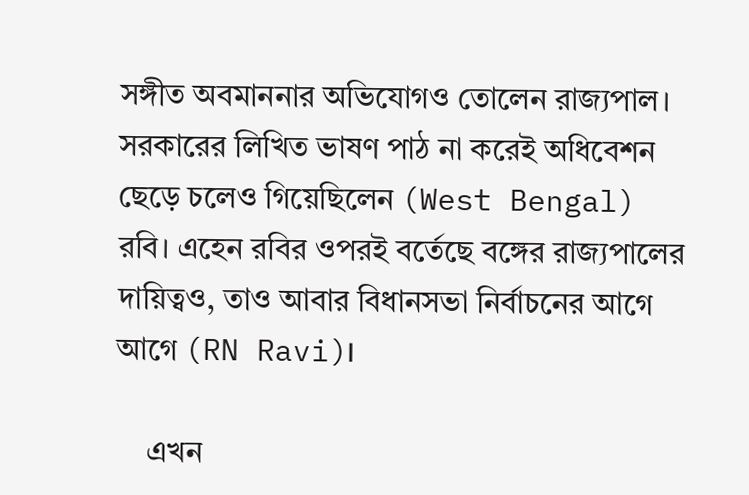সঙ্গীত অবমাননার অভিযোগও তোলেন রাজ্যপাল। সরকারের লিখিত ভাষণ পাঠ না করেই অধিবেশন ছেড়ে চলেও গিয়েছিলেন (West Bengal) রবি। এহেন রবির ওপরই বর্তেছে বঙ্গের রাজ্যপালের দায়িত্বও, তাও আবার বিধানসভা নির্বাচনের আগে আগে (RN Ravi)।

    এখন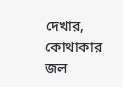দেখার, কোথাকার জল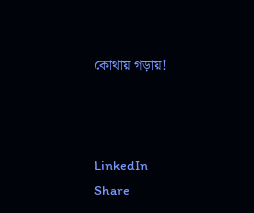কোথায় গড়ায়!



LinkedIn
Share